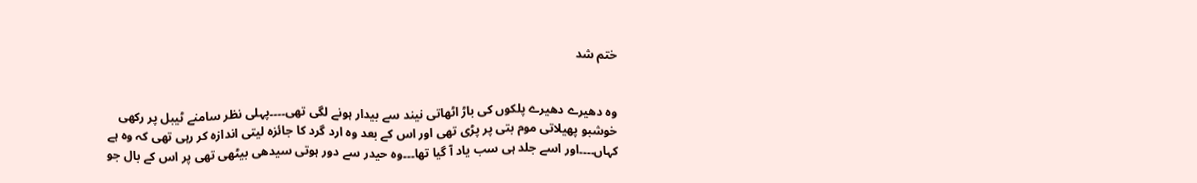ختم شد


وہ دھیرے دھیرے پلکوں کی باڑ اٹھاتی نیند سے بیدار ہونے لگی تھی۔۔۔۔پہلی نظر سامنے ٹیبل پر رکھی خوشبو پھیلاتی موم بتی پر پڑی تھی اور اس کے بعد وہ ارد گرد کا جائزہ لیتی اندازہ کر رہی تھی کہ وہ ہے کہاں۔۔۔۔اور اسے جلد ہی سب یاد آ گیا تھا۔۔۔وہ حیدر سے دور ہوتی سیدھی بیٹھی تھی پر اس کے بال جو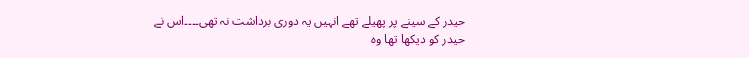حیدر کے سینے پر پھیلے تھے انہیں یہ دوری برداشت نہ تھی۔۔۔۔اس نے حیدر کو دیکھا تھا وہ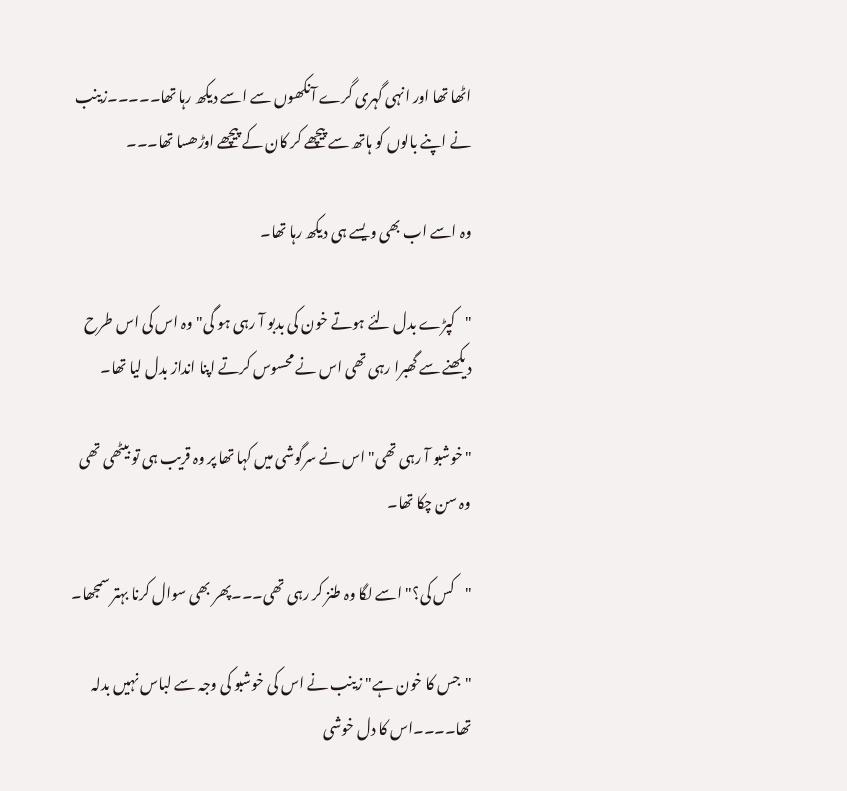اٹھا تھا اور انہی گہری گرے آنکھوں سے اسے دیکھ رہا تھا۔۔۔۔۔زینب نے اپنے بالوں کو ہاتھ سے پیچھے کر کان کے پیچھے اوڑھسا تھا۔۔۔

وہ اسے اب بھی ویسے ہی دیکھ رہا تھا۔

"کپڑے بدل لئے ہوتے خون کی بدبو آ رہی ہو گی" وہ اس کی اس طرح دیکھنے سے گھبرا رہی تھی اس نے محسوس کرتے اپنا انداز بدل لیا تھا۔

"خوشبو آ رہی تھی" اس نے سرگوشی میں کہا تھا پر وہ قریب ہی تو بیٹھی تھی وہ سن چکا تھا۔

"کس کی؟" اسے لگا وہ طنز کر رہی تھی۔۔۔پھر بھی سوال کرنا بہتر سمجھا۔

"جس کا خون ہے" زینب نے اس کی خوشبو کی وجہ سے لباس نہیں بدلہ تھا۔۔۔۔اس کا دل خوشی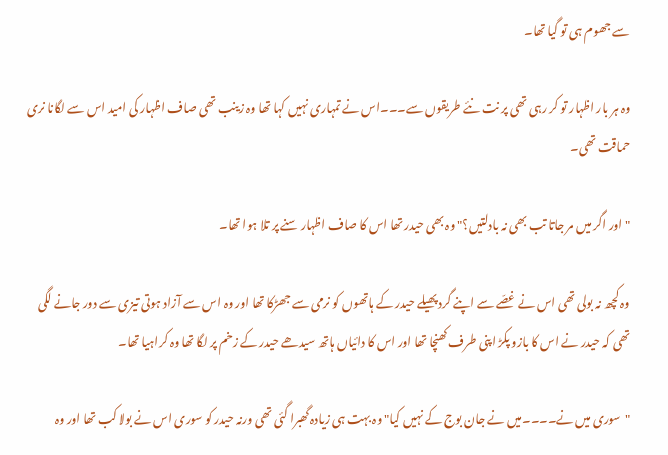سے جھوم ہی تو گیا تھا۔

وہ ہر بار اظہار تو کر رہی تھی پر نت نئے طریقوں سے۔۔۔اس نے تمہاری نہیں کہا تھا وہ زینب تھی صاف اظہار کی امید اس سے لگانا نری حماقت تھی۔

"اور اگر میں مر جاتا تب بھی نہ بادلتیں؟" وہ بھی حیدر تھا اس کا صاف اظہار سنے پر تلا ہوا تھا۔

وہ کچھ نہ بولی تھی اس نے غصّے سے اپنے گرد پھیلے حیدر کے ہاتھوں کو نرمی سے جھڑکا تھا اور وہ اس سے آزاد ہوتی تیزی سے دور جانے لگی تھی کہ حیدر نے اس کا بازو پکڑ اپنی طرف کھنچا تھا اور اس کا دائیاں ہاتھ سیدھے حیدر کے زخم پر لگا تھا وہ کراہیا تھا۔

"سوری میں نے۔۔۔۔میں نے جان بوج کے نہیں کیا" وہ بہت ہی زیادہ گھبرا گئی تھی ورنہ حیدر کو سوری اس نے بولا کب تھا اور وہ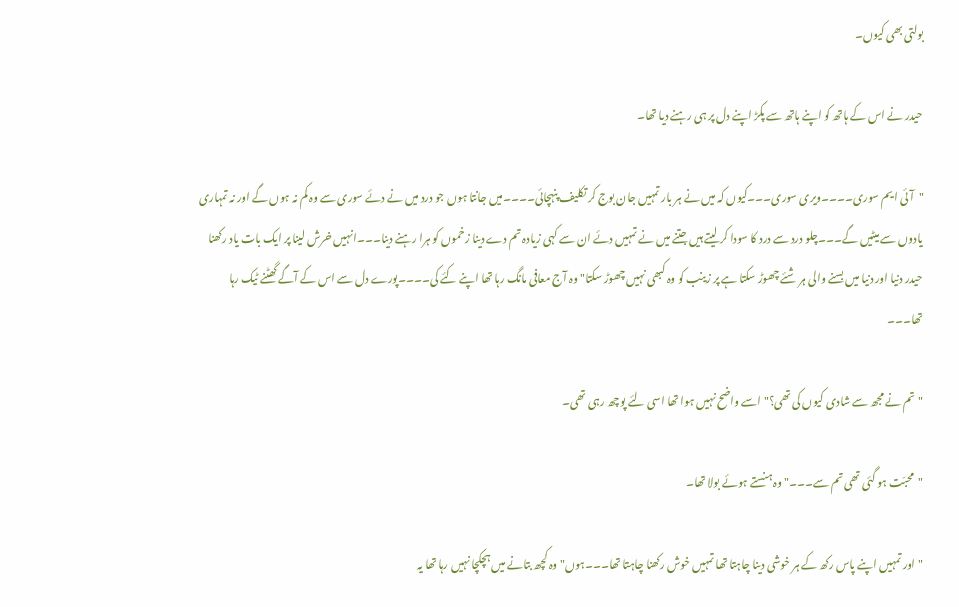بولتی بھی کیوں۔

حیدر نے اس کے ہاتھ کو اپنے ہاتھ سے پکڑ اپنے دل پر ہی رہنے دیا تھا۔

"آئی ایم سوری۔۔۔۔ویری سوری۔۔۔کیوں کہ میں نے ہر بار تمہیں جان بوج کر تکلیف پنہچائی۔۔۔۔میں جانتا ہوں جو درد میں نے دئے سوری سے وہ کم نہ ہوں گے اور نہ تمہاری یادوں سے میٹیں گے۔۔۔چلو درد سے درد کا سودا کر لیتے ہیں جتنے میں نے تمہیں دئے ان سے کہی زیادہ تم دے دینا زخموں کو ہرا رہنے دینا۔۔۔انہیں خرش لینا پر ایک بات یاد رکھنا حیدر دنیا اور دنیا میں بسنے والی ہر شئے چھوڑ سکتا ہے پر زینب کو وہ کبھی نہیں چھوڑ سکتا" وہ آج معافی مانگ رہا تھا اپنے کئے کی۔۔۔۔پورے دل سے اس کے آگے گھٹنے ٹیک رہا تھا۔۔۔

"تم نے مجھ سے شادی کیوں کی تھی؟" اسے واضح نہیں ہوا تھا اسی لئے پوچھ رہی تھی۔

"محبّت ہو گئی تھی تم سے۔۔۔" وہ ہنستے ہوئے بولا تھا۔

"اور تمہیں اپنے پاس رکھ کے ہر خوشی دینا چاہتا تھا تمہیں خوش رکھنا چاہتا تھا۔۔۔ہوں" وہ کچھ بتانے میں ہچکچا نہیں رہا تھا یہ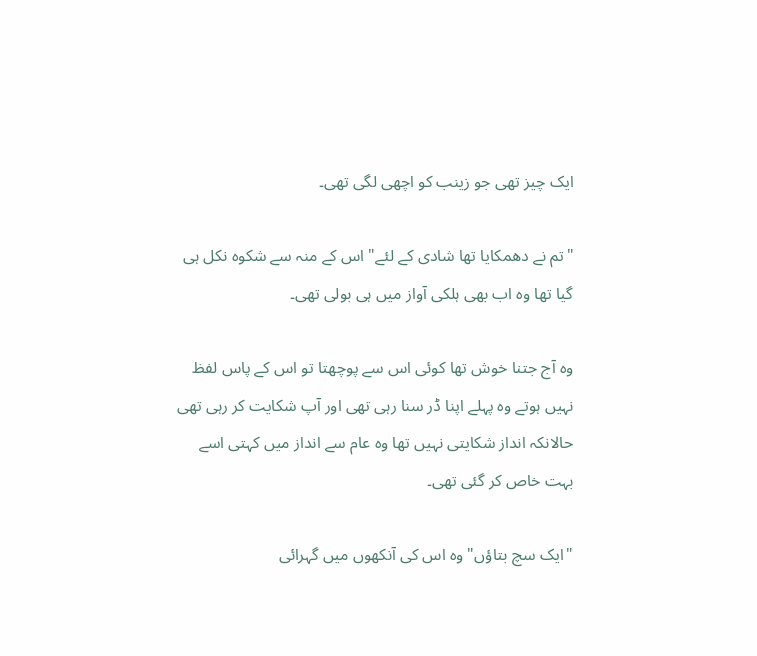ایک چیز تھی جو زینب کو اچھی لگی تھی۔

"تم نے دھمکایا تھا شادی کے لئے" اس کے منہ سے شکوہ نکل ہی گیا تھا وہ اب بھی ہلکی آواز میں ہی بولی تھی۔

وہ آج جتنا خوش تھا کوئی اس سے پوچھتا تو اس کے پاس لفظ نہیں ہوتے وہ پہلے اپنا ڈر سنا رہی تھی اور آپ شکایت کر رہی تھی حالانکہ انداز شکایتی نہیں تھا وہ عام سے انداز میں کہتی اسے بہت خاص کر گئی تھی۔

"ایک سچ بتاؤں" وہ اس کی آنکھوں میں گہرائی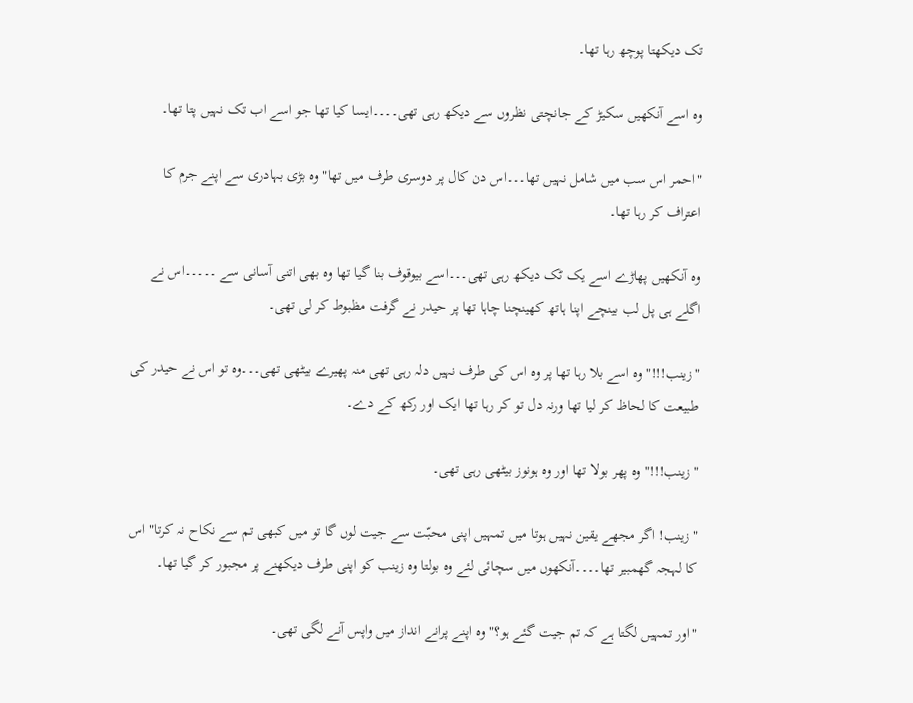تک دیکھتا پوچھ رہا تھا۔

وہ اسے آنکھیں سکیڑ کے جانچتی نظروں سے دیکھ رہی تھی۔۔۔۔ایسا کیا تھا جو اسے اب تک نہیں پتا تھا۔

"احمر اس سب میں شامل نہیں تھا۔۔۔اس دن کال پر دوسری طرف میں تھا" وہ بڑی بہادری سے اپنے جرم کا اعتراف کر رہا تھا۔

وہ آنکھیں پھاڑے اسے یک ٹک دیکھ رہی تھی۔۔۔اسے بیوقوف بنا گیا تھا وہ بھی اتنی آسانی سے ۔۔۔۔۔اس نے اگلے ہی پل لب بینچے اپنا ہاتھ کھینچنا چاہا تھا پر حیدر نے گرفت مظبوط کر لی تھی۔

"زینب!!!" وہ اسے بلا رہا تھا پر وہ اس کی طرف نہیں دلہ رہی تھی منہ پھیرے بیٹھی تھی۔۔۔وہ تو اس نے حیدر کی طبیعت کا لحاظ کر لیا تھا ورنہ دل تو کر رہا تھا ایک اور رکھ کے دے۔

"زینب!!!" وہ پھر بولا تھا اور وہ ہونوز بیٹھی رہی تھی۔

"زینب! اگر مجھے یقین نہیں ہوتا میں تمہیں اپنی محبّت سے جیت لوں گا تو میں کبھی تم سے نکاح نہ کرتا" اس کا لہجہ گھمبیر تھا۔۔۔۔آنکھوں میں سچائی لئے وہ بولتا وہ زینب کو اپنی طرف دیکھنے پر مجبور کر گیا تھا۔

"اور تمہیں لگتا ہے کہ تم جیت گئے ہو؟" وہ اپنے پرانے انداز میں واپس آنے لگی تھی۔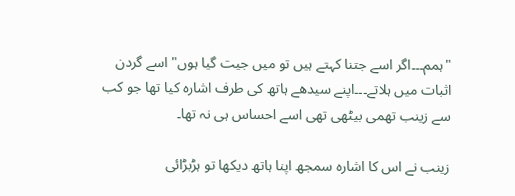"ہمم۔۔۔اگر اسے جتنا کہتے ہیں تو میں جیت گیا ہوں" اسے گردن اثبات میں ہلاتے۔۔۔اپنے سیدھے ہاتھ کی طرف اشارہ کیا تھا جو کب سے زینب تھمی بیٹھی تھی اسے احساس ہی نہ تھا۔

زینب نے اس کا اشارہ سمجھ اپنا ہاتھ دیکھا تو ہڑبڑائی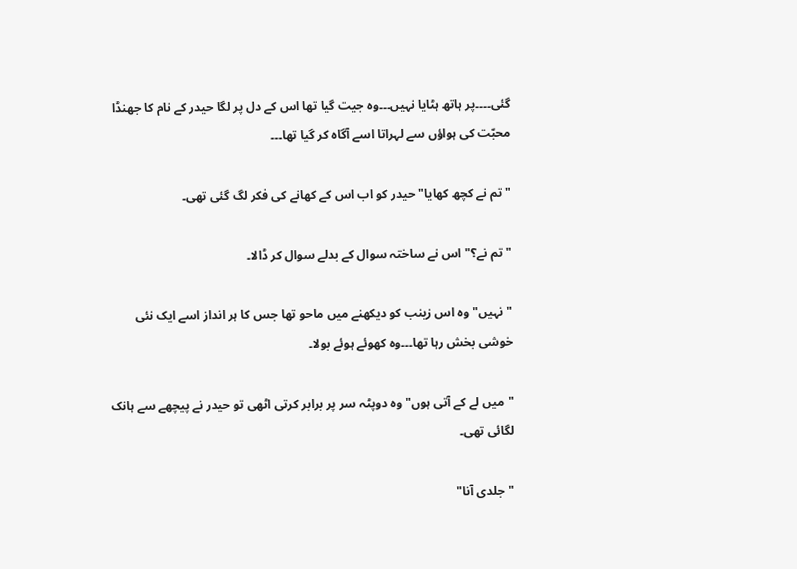گئی۔۔۔۔پر ہاتھ ہٹایا نہیں۔۔۔وہ جیت گیا تھا اس کے دل پر لگا حیدر کے نام کا جھنڈا محبّت کی ہواؤں سے لہراتا اسے آگاہ کر گیا تھا۔۔۔

"تم نے کچھ کھایا" حیدر کو اب اس کے کھانے کی فکر لگ گئی تھی۔

"تم نے؟" اس نے ساختہ سوال کے بدلے سوال کر ڈالا۔

"نہیں" وہ اس زینب کو دیکھنے میں ماحو تھا جس کا ہر انداز اسے ایک نئی خوشی بخش رہا تھا۔۔۔وہ کھوئے ہوئے بولا۔

"میں لے کے آتی ہوں" وہ دوپٹہ سر پر برابر کرتی اٹھی تو حیدر نے پیچھے سے ہانک لگائی تھی۔

"جلدی آنا"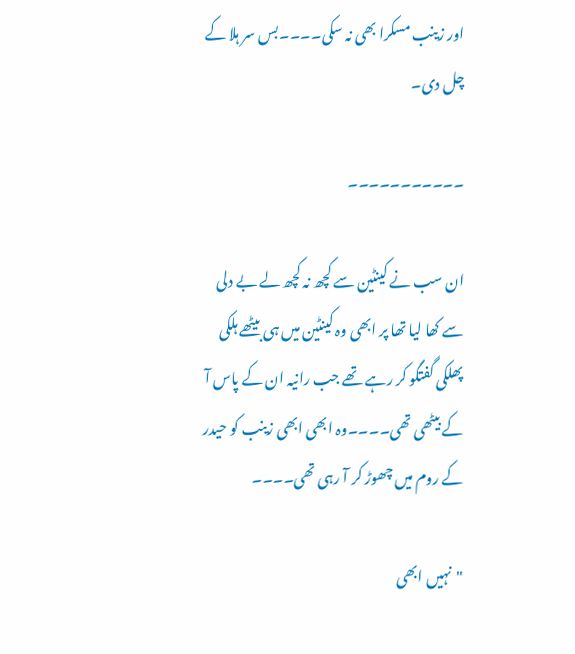اور زینب مسکرا بھی نہ سکی۔۔۔۔بس سر ہلا کے چل دی۔

۔۔۔۔۔۔۔۔۔۔۔

ان سب نے کینٹین سے کچھ نہ کچھ لے بے دلی سے کھا لیا تھا پر ابھی وہ کینٹین میں ہی بیٹھے ہلکی پھلکی گفتگو کر رہے تھے جب رانیہ ان کے پاس آ کے بیٹھی تھی۔۔۔۔وہ ابھی ابھی زینب کو حیدر کے روم میں چھوڑ کر آ رہی تھی۔۔۔۔

"نہیں ابھی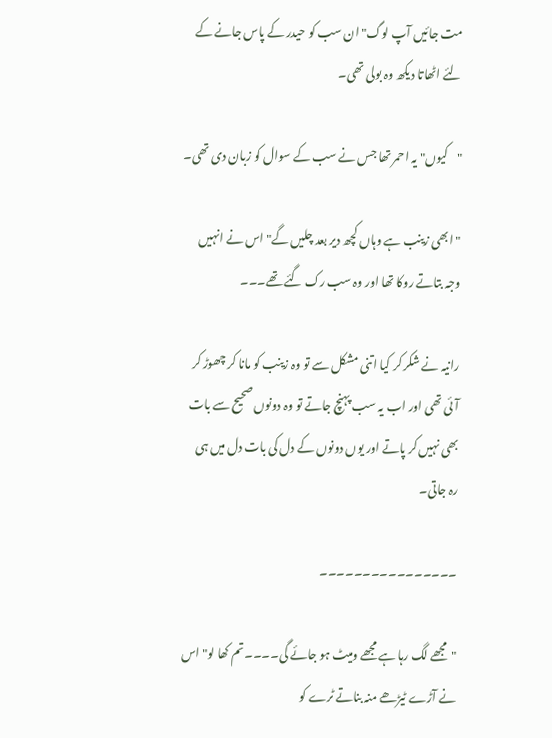مت جائیں آپ لوگ" ان سب کو حیدر کے پاس جانے کے لئے اٹھاتا دیکھ وہ بولی تھی۔

"کیوں" یہ احمر تھا جس نے سب کے سوال کو زبان دی تھی۔

"ابھی زینب ہے وہاں کچھ دیر بعد چلیں گے" اس نے انہیں وجہ بتاتے روکا تھا اور وہ سب رک گئے تھے۔۔۔

رانیہ نے شکر کر کیا اتنی مشکل سے تو وہ زینب کو مانا کر چھوڑ کر آئی تھی اور اب یہ سب پہنچ جاتے تو وہ دونوں صحیح سے بات بھی نہیں کر پاتے اور یوں دونوں کے دل کی بات دل میں ہی رہ جاتی۔

۔۔۔۔۔۔۔۔۔۔۔۔۔۔۔۔

"مجھے لگ رہا ہے مجھے ومیٹ ہو جائے گی۔۔۔۔تم کھا لو" اس نے آڑے ٹیڑھے منہ بناتے ٹرے کو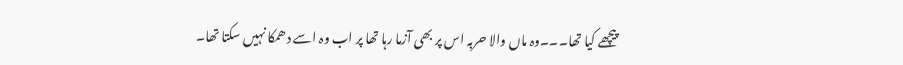پیچھے کیا تھا۔۔۔وہ ماں والا حربہ اس پر بھی آزما رہا تھا پر اب وہ اسے دھمکا نہیں سکتا تھا۔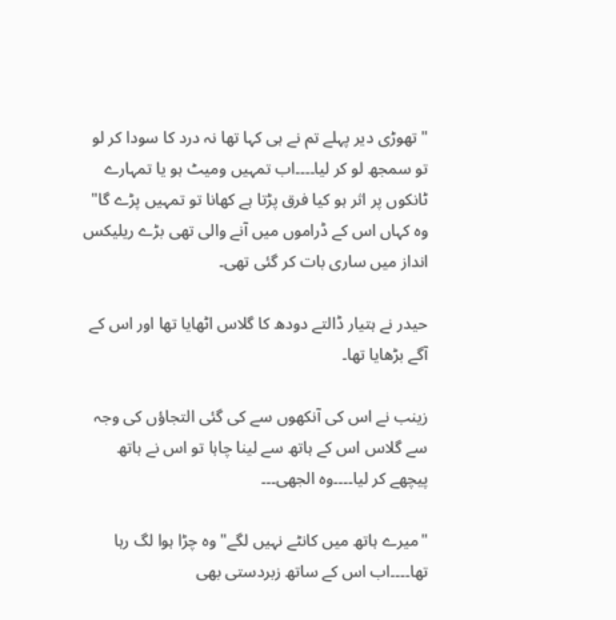"تھوڑی دیر پہلے تم نے ہی کہا تھا نہ درد کا سودا کر لو تو سمجھ لو کر لیا۔۔۔۔اب تمہیں ومیٹ ہو یا تمہارے ٹانکوں پر اثر ہو کیا فرق پڑتا ہے کھانا تو تمہیں پڑے گا" وہ کہاں اس کے ڈراموں میں آنے والی تھی بڑے ریلیکس انداز میں ساری بات کر گئی تھی۔

حیدر نے ہتیار ڈالتے دودھ کا گلاس اٹھایا تھا اور اس کے آگے بڑھایا تھا۔

زینب نے اس کی آنکھوں سے کی گئی التجاؤں کی وجہ سے گلاس اس کے ہاتھ سے لینا چاہا تو اس نے ہاتھ پیچھے کر لیا۔۔۔۔وہ الجھی۔۔۔

"میرے ہاتھ میں کانٹے نہیں لگے" وہ چڑا ہوا لگ رہا تھا۔۔۔۔اب اس کے ساتھ زبردستی بھی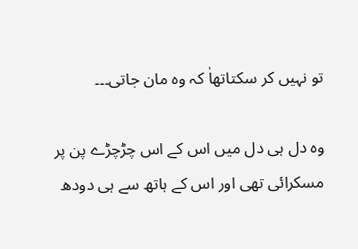تو نہیں کر سکتاتھاٰ کہ وہ مان جاتی۔۔۔

وہ دل ہی دل میں اس کے اس چڑچڑے پن پر مسکرائی تھی اور اس کے ہاتھ سے ہی دودھ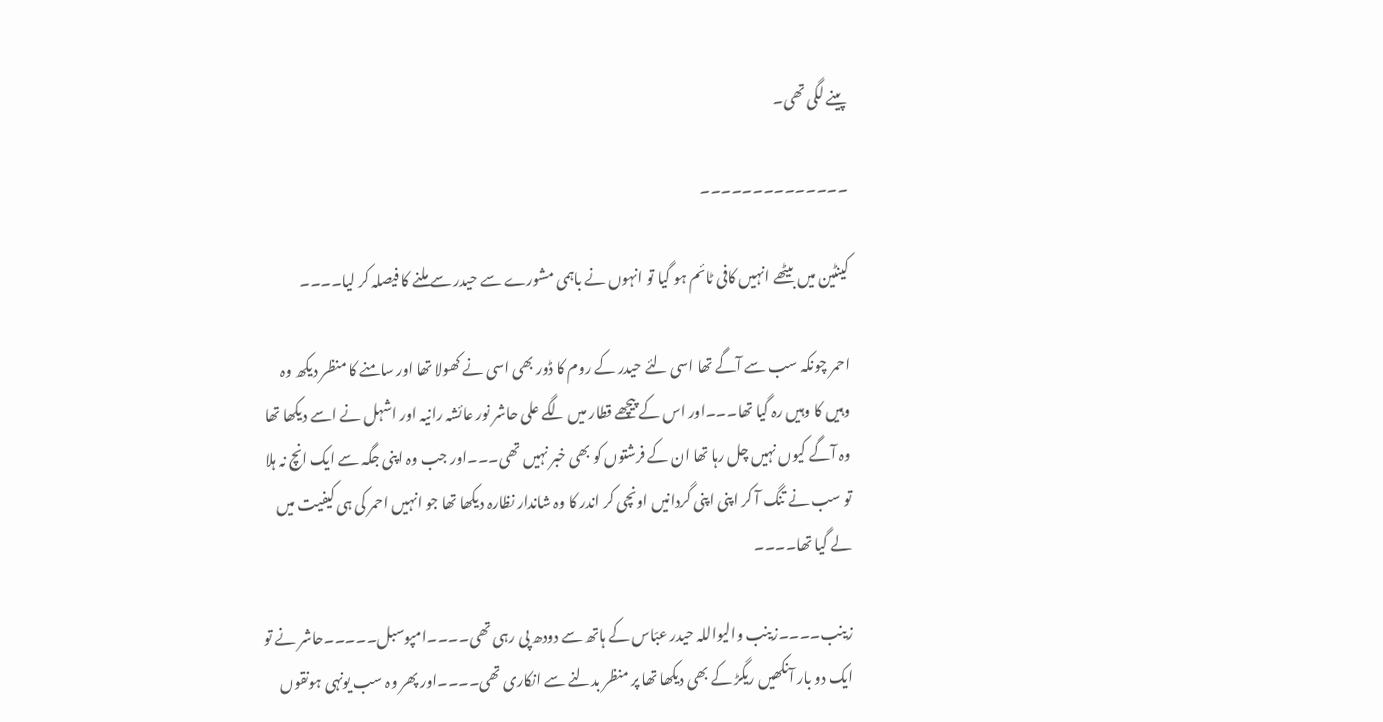پینے لگی تھی۔

۔۔۔۔۔۔۔۔۔۔۔۔۔۔

کینٹین میں بیٹھے انہیں کافی ٹائم ہو گیا تو انہوں نے باہمی مشورے سے حیدر سے ملنے کا فیصلہ کر لیا۔۔۔۔

احمر چونکہ سب سے آگے تھا اسی لئے حیدر کے روم کا ڈور بھی اسی نے کھولا تھا اور سامنے کا منظر دیکھ وہ وہیں کا وہیں رہ گیا تھا۔۔۔اور اس کے پیچھے قطار میں لگے علی حاشر نور عائشہ رانیہ اور اشہل نے اسے دیکھا تھا وہ آگے کیوں نہیں چل رہا تھا ان کے فرشتوں کو بھی خبر نہیں تھی۔۔۔اور جب وہ اپنی جگہ سے ایک انچ نہ ہلا تو سب نے تنگ آ کر اپنی اپنی گردانیں اونچی کر اندر کا وہ شاندار نظارہ دیکھا تھا جو انہیں احمر کی ہی کیفیت میں لے گیا تھا۔۔۔۔

زینب۔۔۔۔زینب والیواللہ حیدر عبّاس کے ہاتھ سے دودھ پی رہی تھی۔۔۔۔امپوسبل۔۔۔۔۔حاشر نے تو ایک دو بار آنکھیں ریگڑ کے بھی دیکھا تھا پر منظر بدلنے سے انکاری تھی۔۔۔۔اور پھر وہ سب یونہی ہونقوں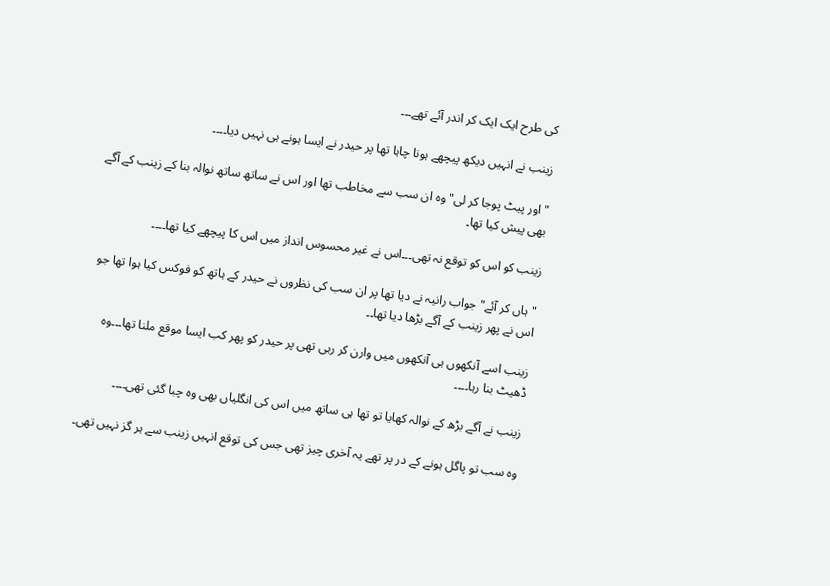کی طرح ایک ایک کر اندر آئے تھے۔۔۔

زینب نے انہیں دیکھ پیچھے ہونا چاہا تھا پر حیدر نے ایسا ہونے ہی نہیں دیا۔۔۔۔

"اور پیٹ پوجا کر لی" وہ ان سب سے مخاطب تھا اور اس نے ساتھ ساتھ نوالہ بنا کے زینب کے آگے بھی پیش کیا تھا۔

زینب کو اس کو توقع نہ تھی۔۔۔اس نے غیر محسوس انداز میں اس کا پیچھے کیا تھا۔۔۔۔

"ہاں کر آئے" جواب رانیہ نے دیا تھا پر ان سب کی نظروں نے حیدر کے ہاتھ کو فوکس کیا ہوا تھا جو اس نے پھر زینب کے آگے بڑھا دیا تھا۔۔

زینب اسے آنکھوں ہی آنکھوں میں وارن کر رہی تھی پر حیدر کو پھر کب ایسا موقع ملنا تھا۔۔۔وہ ڈھیٹ بنا رہا۔۔۔۔

زینب نے آگے بڑھ کے نوالہ کھایا تو تھا ہی ساتھ میں اس کی انگلیاں بھی وہ چبا گئی تھی۔۔۔۔

وہ سب تو پاگل ہونے کے در پر تھے یہ آخری چیز تھی جس کی توقع انہیں زینب سے ہر گز نہیں تھی۔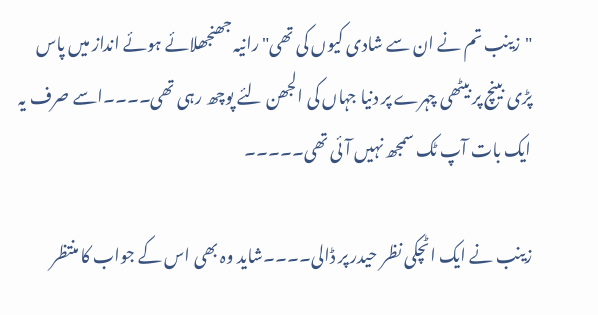"زینب تم نے ان سے شادی کیوں کی تھی" رانیہ جھنجھلائے ہوئے انداز میں پاس پڑی بینچ پر بیٹھی چہرے پر دنیا جہاں کی الجھن لئے پوچھ رہی تھی۔۔۔۔اسے صرف یہ ایک بات آپ ٹک سمجھ نہیں آئی تھی۔۔۔۔۔

زینب نے ایک اٹچکی نظر حیدر پر ڈالی۔۔۔۔شاید وہ بھی اس کے جواب کا منتظر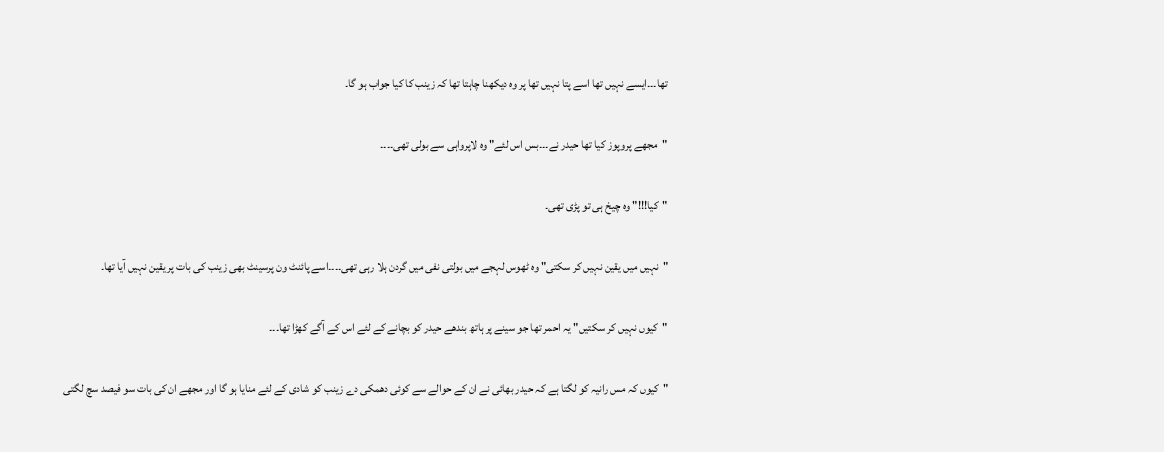تھا۔۔۔ایسے نہیں تھا اسے پتا نہیں تھا پر وہ دیکھنا چاہتا تھا کہ زینب کا کیا جواب ہو گا۔

"مجھے پروپوز کیا تھا حیدر نے۔۔۔بس اس لئے" وہ لاپرواہی سے بولی تھی۔۔۔۔

"کیا!!!" وہ چیخ ہی تو پڑی تھی۔

"نہیں میں یقین نہیں کر سکتی" وہ ٹھوس لہجے میں بولتی نفی میں گردن ہلا رہی تھی۔۔۔۔اسے پائنٹ ون پرسینٹ بھی زینب کی بات پر یقین نہیں آیا تھا۔

"کیوں نہیں کر سکتیں" یہ احمر تھا جو سینے پر ہاتھ بندھے حیدر کو بچانے کے لئے اس کے آگے کھڑا تھا۔۔۔

"کیوں کہ مس رانیہ کو لگتا ہے کہ حیدر بھائی نے ان کے حوالے سے کوئی دھمکی دے زینب کو شادی کے لئے منایا ہو گا اور مجھے ان کی بات سو فیصد سچ لگتی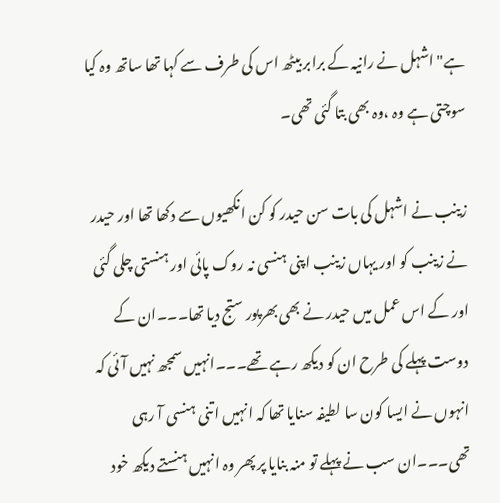ہے" اشہل نے رانیہ کے برابر بیٹھ اس کی طرف سے کہا تھا ساتھ وہ کیا سوچتی ہے وہ ،وہ بھی بتا گئی تھی۔

زینب نے اشہل کی بات سن حیدر کو کن انکھیوں سے دکھا تھا اور حیدر نے زینب کو اور یہاں زینب اپنی ہنسی نہ روک پائی اور ہنستی چلی گئی اور کے اس عمل میں حیدر نے بھی بھرپور ستج دیا تھا۔۔۔ان کے دوست پہلے کی طرح ان کو دیکھ رہے تھے۔۔۔انہیں سمجھ نہیں آئی کہ انہوں نے ایسا کون سا لطیفہ سنایا تھا کہ انہیں اتنی ہنسی آ رہی تھی۔۔۔ان سب نے پہلے تو منہ بنایا پر پھر وہ انہیں ہنستے دیکھ خود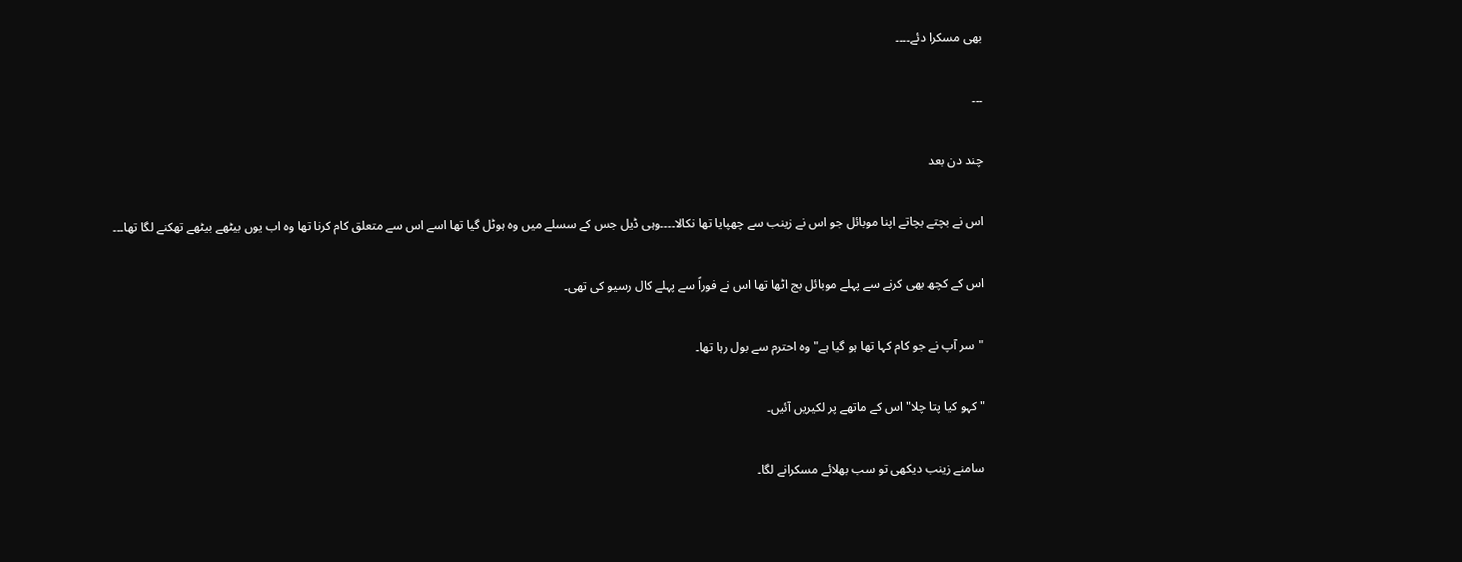بھی مسکرا دئے۔۔۔۔

۔۔۔

چند دن بعد

اس نے بچتے بچاتے اپنا موبائل جو اس نے زینب سے چھپایا تھا نکالا۔۔۔۔وہی ڈیل جس کے سسلے میں وہ ہوٹل گیا تھا اسے اس سے متعلق کام کرنا تھا وہ اب یوں بیٹھے بیٹھے تھکنے لگا تھا۔۔۔

اس کے کچھ بھی کرنے سے پہلے موبائل بج اٹھا تھا اس نے فوراً سے پہلے کال رسیو کی تھی۔

"سر آپ نے جو کام کہا تھا ہو گیا ہے" وہ احترم سے بول رہا تھا۔

"کہو کیا پتا چلا" اس کے ماتھے پر لکیریں آئیں۔

سامنے زینب دیکھی تو سب بھلائے مسکرانے لگا۔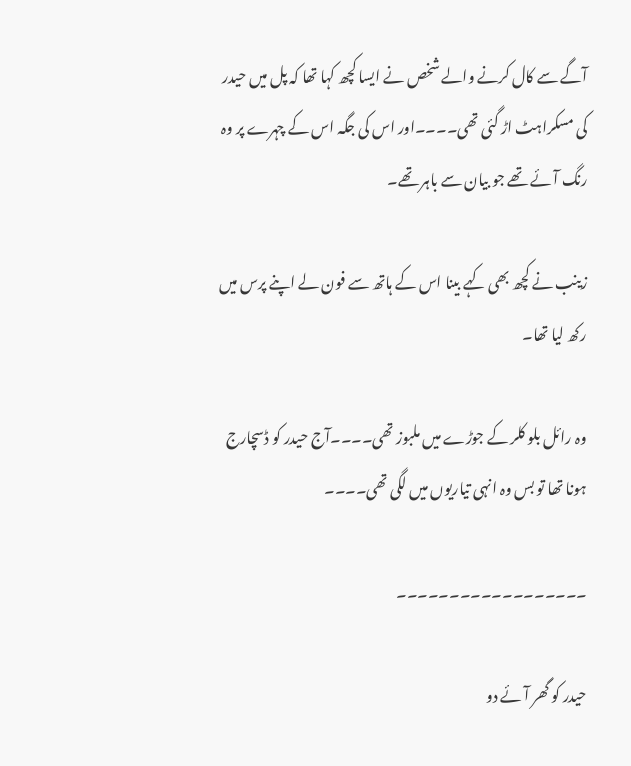آگے سے کال کرنے والے شخص نے ایسا کچھ کہا تھا کہ پل میں حیدر کی مسکراہٹ اڑ گئی تھی۔۔۔۔اور اس کی جگہ اس کے چہرے پر وہ رنگ آئے تھے جو بیان سے باہر تھے۔

زینب نے کچھ بھی کہے بینا اس کے ہاتھ سے فون لے اپنے پرس میں رکھ لیا تھا۔

وہ رائل بلو کلر کے جوڑے میں ملبوز تھی۔۔۔۔آج حیدر کو ڈسچارج ہونا تھا تو بس وہ انہی تیاریوں میں لگی تھی۔۔۔۔

۔۔۔۔۔۔۔۔۔۔۔۔۔۔۔۔۔۔

حیدر کو گھر آئے دو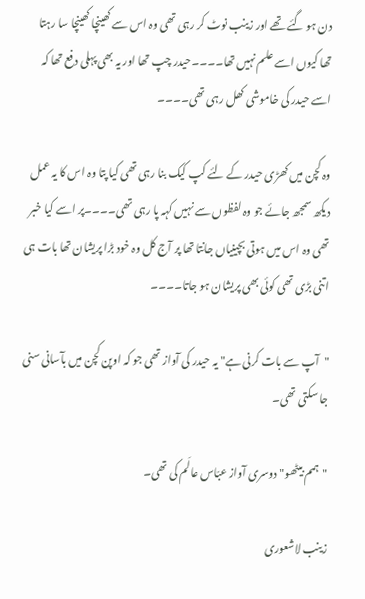دن ہو گئے تھے اور زینب نوٹ کر رہی تھی وہ اس سے کھینچا کھینچا سا رہتا تھا کیوں اسے علم نہیں تھا۔۔۔۔حیدر چپ تھا اور یہ بھی پہلی دفع تھا کہ اسے حیدر کی خاموشی کھل رہی تھی۔۔۔۔

وہ کچن میں کھڑی حیدر کے لئے کپ کیک بنا رہی تھی کیا پتا وہ اس کا یہ عمل دیکھ سمجھ جائے جو وہ لفظوں سے نہیں کہہ پا رہی تھی۔۔۔۔پر اسے کیا خبر تھی وہ اس میں ہوتی بچینیاں جانتا تھا پر آج کل وہ خود بڑا پریشان تھا بات ہی اتنی بڑی تھی کوئی بھی پریشان ہو جاتا۔۔۔۔

"آپ سے بات کرنی ہے" یہ حیدر کی آواز تھی جو کہ اوپن کچن میں بآسانی سنی جا سکتی تھی۔

"ہمم بیٹھو" دوسری آواز عبّاس عالَم کی تھی۔

زینب لاشعوری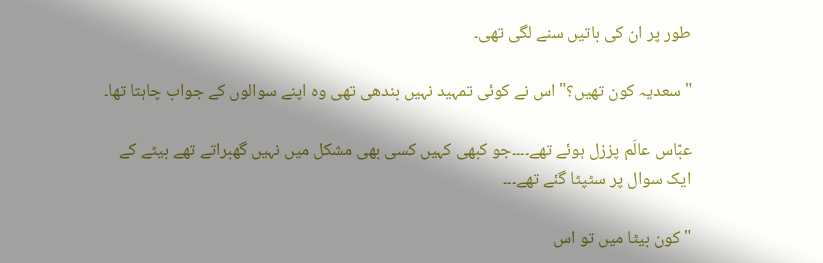طور پر ان کی باتیں سنے لگی تھی۔

"سعدیہ کون تھیں؟" اس نے کوئی تمہید نہیں بندھی تھی وہ اپنے سوالوں کے جواب چاہتا تھا۔

عبّاس عالَم پززل ہوئے تھے۔۔۔۔جو کبھی کہیں کسی بھی مشکل میں نہیں گھبراتے تھے بیٹے کے ایک سوال پر سٹپٹا گئے تھے۔۔۔

"کون بیٹا میں تو اس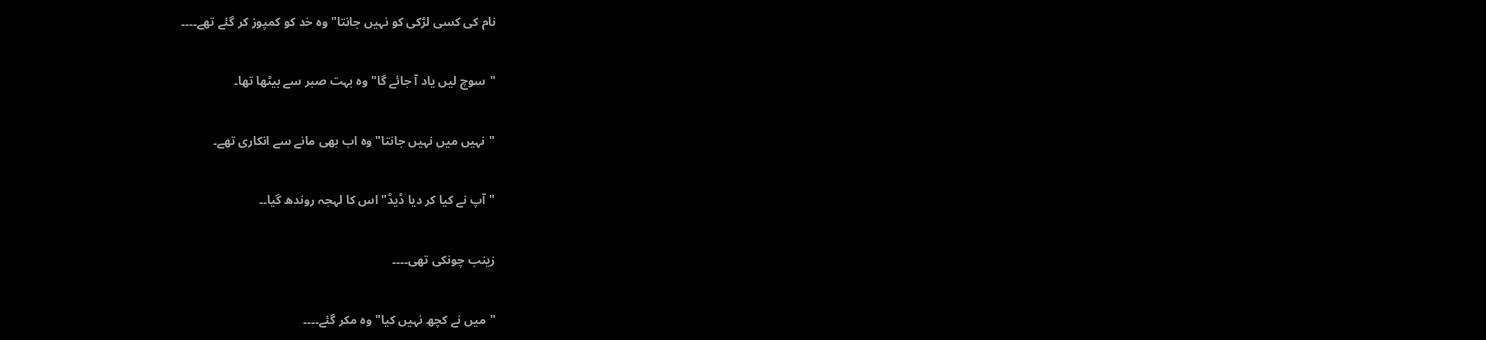نام کی کسی لڑکی کو نہیں جانتا" وہ خد کو کمپوز کر گئے تھے۔۔۔۔

"سوچ لیں یاد آ جائے گا" وہ بہت صبر سے بیٹھا تھا۔

"نہیں میں نہیں جانتا" وہ اب بھی مانے سے انکاری تھے۔

"آپ نے کیا کر دیا ڈیڈ" اس کا لہجہ روندھ گیا۔۔

زینب چونکی تھی۔۔۔۔

"میں نے کچھ نہیں کیا" وہ مکر گئے۔۔۔۔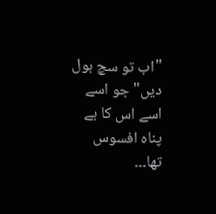"اب تو سچ بول دیں" جو اسے اسے اس کا بے پناہ افسوس تھا۔۔۔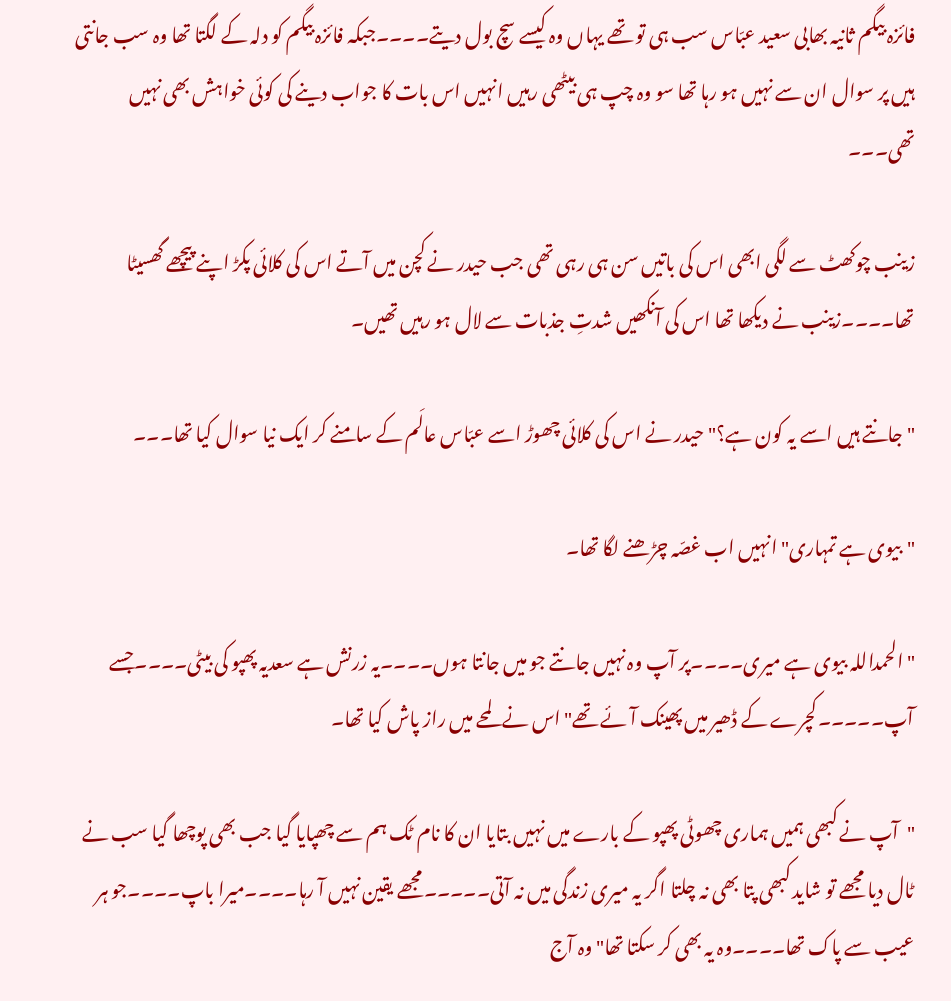فائزہ بیگم ثانیہ بھابی سعید عبّاس سب ہی تو تھے یہاں وہ کیسے سچ بول دیتے۔۔۔۔جبکہ فائزہ بیگم کو دلہ کے لگتا تھا وہ سب جانتی ہیں پر سوال ان سے نہیں ہو رہا تھا سو وہ چپ ہی بیٹھی رہیں انہیں اس بات کا جواب دینے کی کوئی خواہش بھی نہیں تھی۔۔۔

زینب چوکھٹ سے لگی ابھی اس کی باتیں سن ہی رہی تھی جب حیدر نے کچن میں آتے اس کی کلائی پکڑ اپنے پیچھے گھسیٹا تھا۔۔۔۔زینب نے دیکھا تھا اس کی آنکھیں شدتِ جذبات سے لال ہو رہیں تھیں۔

"جانتے ہیں اسے یہ کون ہے؟" حیدر نے اس کی کلائی چھوڑ اسے عبّاس عالَم کے سامنے کر ایک نیا سوال کیا تھا۔۔۔

"بیوی ہے تمہاری" انہیں اب غصّہ چڑھنے لگا تھا۔

"الحمداللہ بیوی ہے میری۔۔۔۔پر آپ وہ نہیں جانتے جو میں جانتا ہوں۔۔۔۔یہ زرنش ہے سعدیہ پھپو کی بیٹی۔۔۔۔جسے آپ۔۔۔۔۔کچرے کے ڈھیر میں پھینک آئے تھے" اس نے لمحے میں راز پاش کیا تھا۔

"آپ نے کبھی ہمیں ہماری چھوٹی پھپو کے بارے میں نہیں بتایا ان کا نام ٹک ہم سے چھپایا گیا جب بھی پوچھا گیا سب نے ٹال دیا مجھے تو شاید کبھی پتا بھی نہ چلتا اگر یہ میری زندگی میں نہ آتی۔۔۔۔۔مجھے یقین نہیں آ رہا۔۔۔۔میرا باپ۔۔۔۔جو ہر عیب سے پاک تھا۔۔۔۔وہ یہ بھی کر سکتا تھا" وہ آج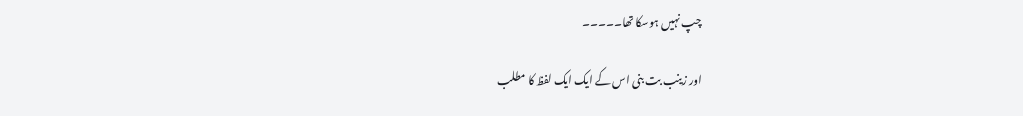چپ نہیں ہوسکا تھا۔۔۔۔۔

اور زینب بت بنی اس کے ایک ایک لفظ کا مطلب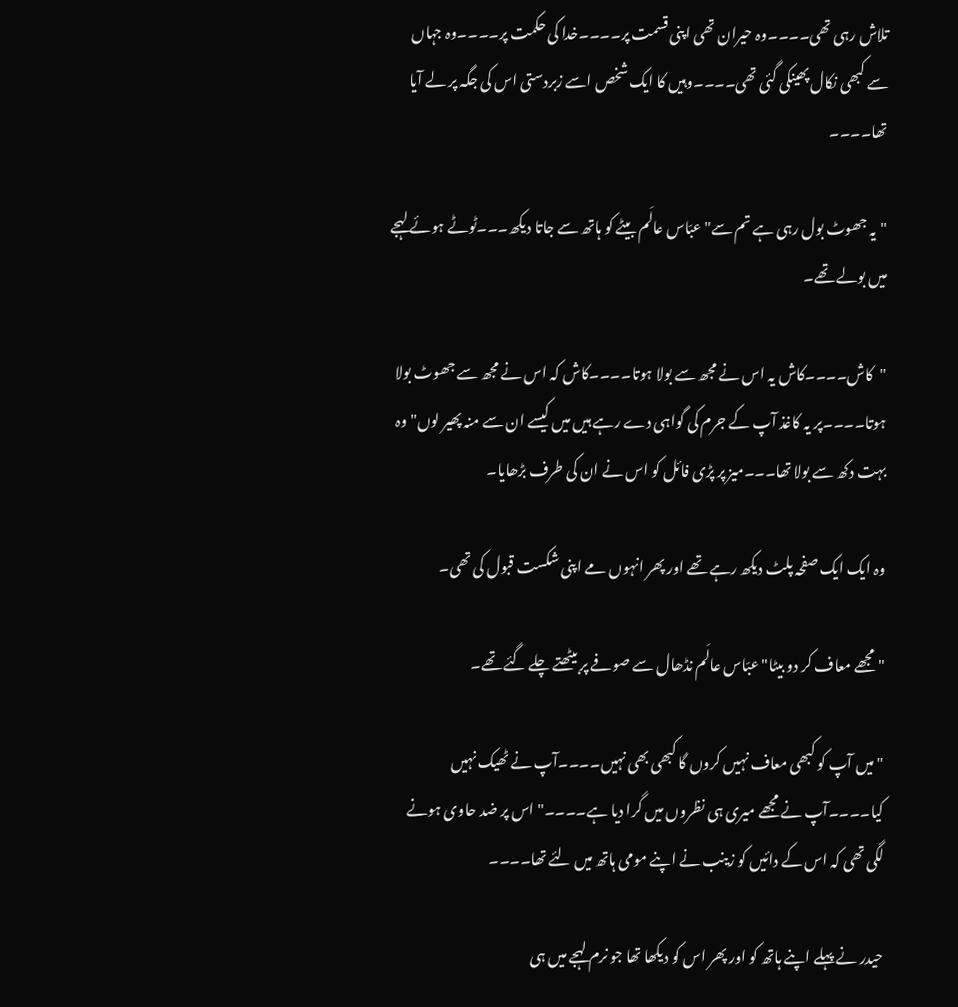تلاش رہی تھی۔۔۔۔وہ حیران تھی اپنی قسمت پر۔۔۔۔خدا کی حکمت پر۔۔۔۔وہ جہاں سے کبھی نکال پھینکی گئی تھی۔۔۔۔وہیں کا ایک شخص اسے زبردستی اس کی جگہ پر لے آیا تھا۔۔۔۔

"یہ جھوٹ بول رہی ہے تم سے" عبّاس عالَم بیٹے کو ہاتھ سے جاتا دیکھ۔۔۔ٹوٹے ہوئے لہجے میں بولے تھے۔

"کاش۔۔۔۔کاش یہ اس نے مجھ سے بولا ہوتا۔۔۔۔کاش کہ اس نے مجھ سے جھوٹ بولا ہوتا۔۔۔۔پر یہ کاغذ آپ کے جرم کی گواہی دے رہے ہیں میں کیسے ان سے منہ پھیر لوں" وہ بہت دکھ سے بولا تھا۔۔۔میز پر پڑی فائل کو اس نے ان کی طرف بڑھایا۔

وہ ایک ایک صفحہ پلٹ دیکھ رہے تھے اور پھر انہوں مے اپنی شکست قبول کی تھی۔

"مجھے معاف کر دو بیٹا" عبّاس عالَم نڈھال سے صوفے پر بیٹھتے چلے گئے تھے۔

"میں آپ کو کبھی معاف نہیں کروں گا کبھی بھی نہیں۔۔۔۔آپ نے ٹھیک نہیں کیا۔۔۔۔آپ نے مجھے میری ہی نظروں میں گرا دیا ہے۔۔۔۔" اس پر ضد حاوی ہونے لگی تھی کہ اس کے دائیں کو زینب نے اپنے مومی ہاتھ میں لئے تھا۔۔۔۔

حیدر نے پہلے اپنے ہاتھ کو اور پھر اس کو دیکھا تھا جو نرم لہجے میں ہی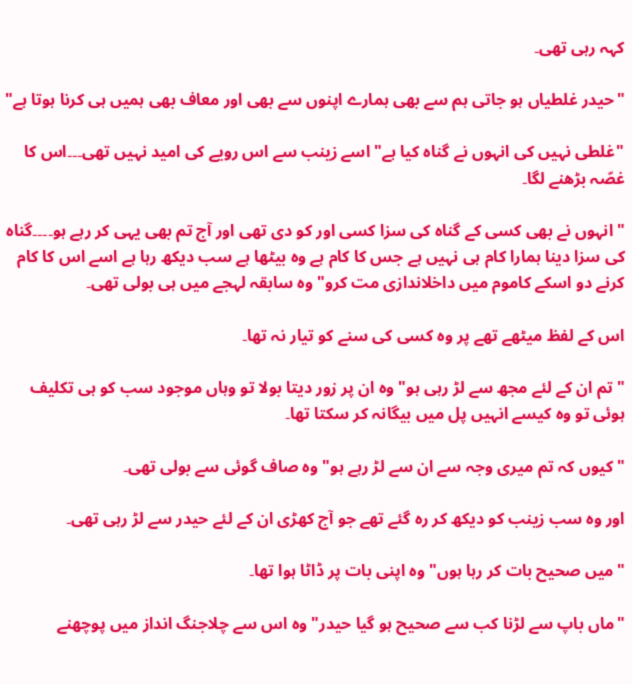کہہ رہی تھی۔

"حیدر غلطیاں ہو جاتی ہم سے بھی ہمارے اپنوں سے بھی اور معاف بھی ہمیں ہی کرنا ہوتا ہے"

"غلطی نہیں کی انہوں نے گناہ کیا ہے" اسے زینب سے اس رویے کی امید نہیں تھی۔۔۔اس کا غصّہ بڑھنے لگا۔

"انہوں نے بھی کسی کے گناہ کی سزا کسی اور کو دی تھی اور آج تم بھی یہی کر رہے ہو۔۔۔۔گناہ کی سزا دینا ہمارا کام ہی نہیں ہے جس کا کام ہے وہ بیٹھا ہے سب دیکھ رہا ہے اسے اس کا کام کرنے دو اسکے کاموم میں داخلاندازی مت کرو" وہ سابقہ لہجے میں ہی بولی تھی۔

اس کے لفظ میٹھے تھے پر وہ کسی کی سنے کو تیار نہ تھا۔

"تم ان کے لئے مجھ سے لڑ رہی ہو" وہ ان پر زور دیتا بولا تو وہاں موجود سب کو ہی تکلیف ہوئی تو وہ کیسے انہیں پل میں بیگانہ کر سکتا تھا۔

"کیوں کہ تم میری وجہ سے ان سے لڑ رہے ہو" وہ صاف گوئی سے بولی تھی۔

اور وہ سب زینب کو دیکھ کر رہ گئے تھے جو آج کھڑی ان کے لئے حیدر سے لڑ رہی تھی۔

"میں صحیح بات کر رہا ہوں" وہ اپنی بات پر ڈاٹا ہوا تھا۔

"ماں باپ سے لڑنا کب سے صحیح ہو گیا حیدر" وہ اس سے چلاجنگ انداز میں پوچھنے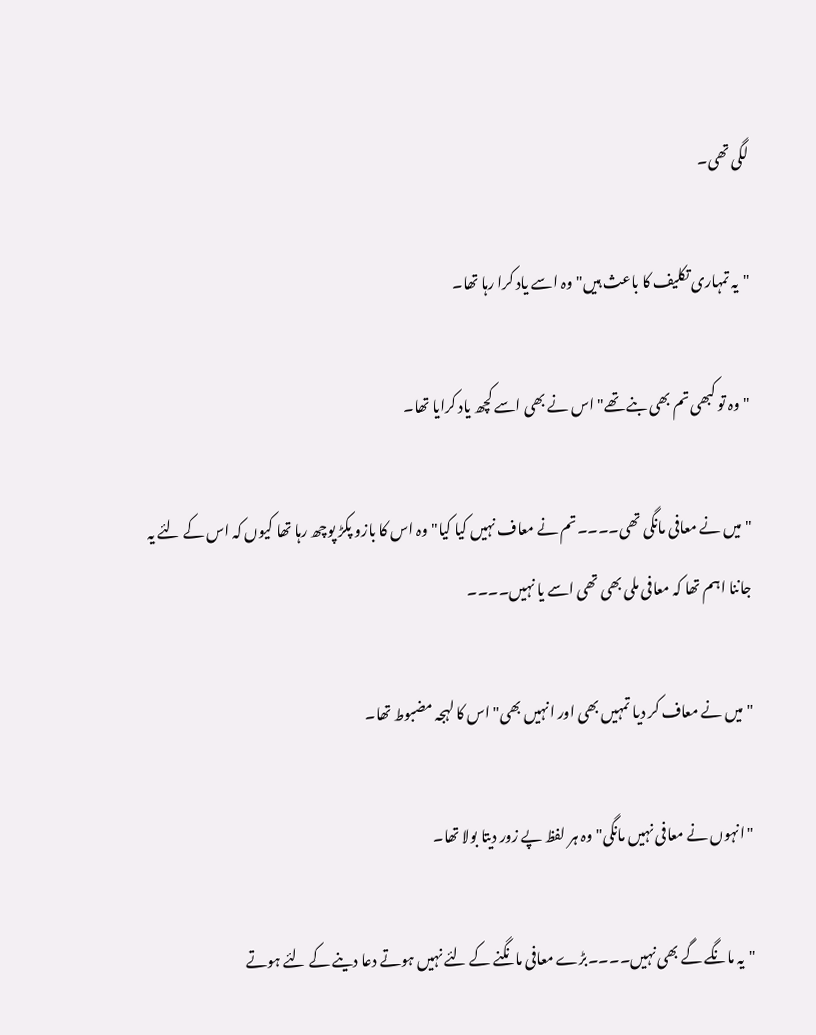لگی تھی۔

"یہ تمہاری تکلیف کا باعث ہیں" وہ اسے یاد کرا رہا تھا۔

"وہ تو کبھی تم بھی بنے تھے" اس نے بھی اسے کچھ یاد کرایا تھا۔

"میں نے معافی مانگی تھی۔۔۔۔تم نے معاف نہیں کیا کیا" وہ اس کا بازو پکڑ پوچھ رہا تھا کیوں کہ اس کے لئے یہ جاننا اہم تھا کہ معافی ملی بھی تھی اسے یا نہیں۔۔۔۔

"میں نے معاف کر دیا تمہیں بھی اور انہیں بھی" اس کا لہجہ مضبوط تھا۔

"انہوں نے معافی نہیں مانگی" وہ ہر لفظ پے زور دیتا بولا تھا۔

"یہ مانگے گے بھی نہیں۔۔۔۔بڑے معافی مانگنے کے لئے نہیں ہوتے دعا دینے کے لئے ہوتے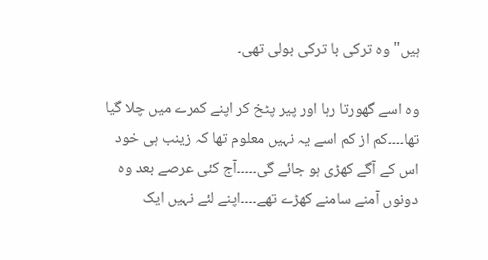ہیں" وہ ترکی با ترکی بولی تھی۔

وہ اسے گھورتا رہا اور پیر پٹخ کر اپنے کمرے میں چلا گیا تھا۔۔۔۔کم از کم اسے یہ نہیں معلوم تھا کہ زینب ہی خود اس کے آگے کھڑی ہو جائے گی۔۔۔۔۔آج کئی عرصے بعد وہ دونوں آمنے سامنے کھڑے تھے۔۔۔۔اپنے لئے نہیں ایک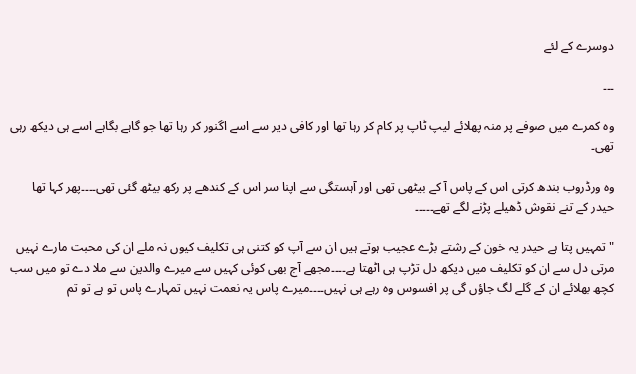دوسرے کے لئے

۔۔۔

وہ کمرے میں صوفے پر منہ پھلائے لیپ ٹاپ پر کام کر رہا تھا اور کافی دیر سے اسے اگنور کر رہا تھا جو گاہے بگاہے اسے ہی دیکھ رہی تھی۔

وہ ورڈروب بندھ کرتی اس کے پاس آ کے بیٹھی تھی اور آہستگی سے اپنا سر اس کے کندھے پر رکھ بیٹھ گئی تھی۔۔۔۔پھر کہا تھا حیدر کے تنے نقوش ڈھیلے پڑنے لگے تھے۔۔۔۔۔

"تمہیں پتا ہے حیدر یہ خون کے رشتے بڑے عجیب ہوتے ہیں ان سے آپ کو کتنی ہی تکلیف کیوں نہ ملے ان کی محبت مارے نہیں مرتی دل سے ان کو تکلیف میں دیکھ دل تڑپ ہی اٹھتا ہے۔۔۔۔مجھے آج بھی کوئی کہیں سے میرے والدین سے ملا دے تو میں سب کچھ بھلائے ان کے گلے لگ جاؤں گی پر افسوس وہ رہے ہی نہیں۔۔۔۔میرے پاس یہ نعمت نہیں تمہارے پاس تو ہے تو تم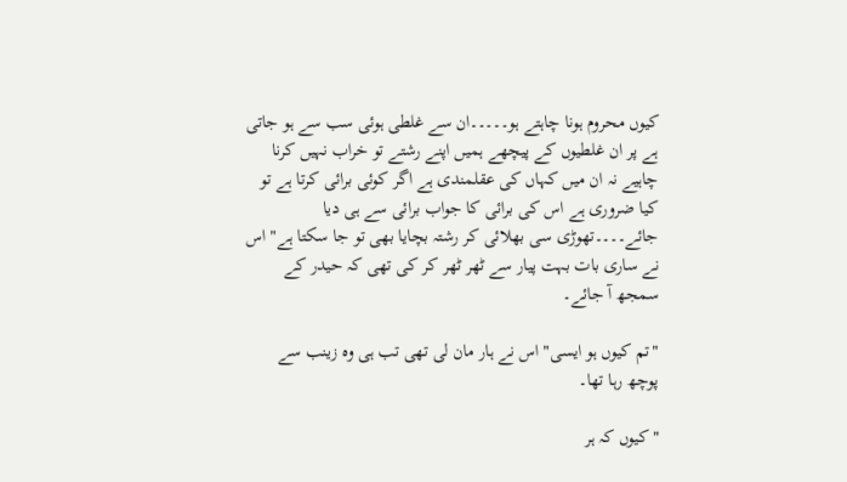کیوں محروم ہونا چاہتے ہو۔۔۔۔۔ان سے غلطی ہوئی سب سے ہو جاتی ہے پر ان غلطیوں کے پیچھے ہمیں اپنے رشتے تو خراب نہیں کرنا چاہیے نہ ان میں کہاں کی عقلمندی ہے اگر کوئی برائی کرتا ہے تو کیا ضروری ہے اس کی برائی کا جواب برائی سے ہی دیا جائے۔۔۔۔تھوڑی سی بھلائی کر رشتہ بچایا بھی تو جا سکتا ہے" اس نے ساری بات بہت پیار سے ٹھر ٹھر کر کی تھی کہ حیدر کے سمجھ آ جائے۔

"تم کیوں ہو ایسی" اس نے ہار مان لی تھی تب ہی وہ زینب سے پوچھ رہا تھا۔

"کیوں کہ ہر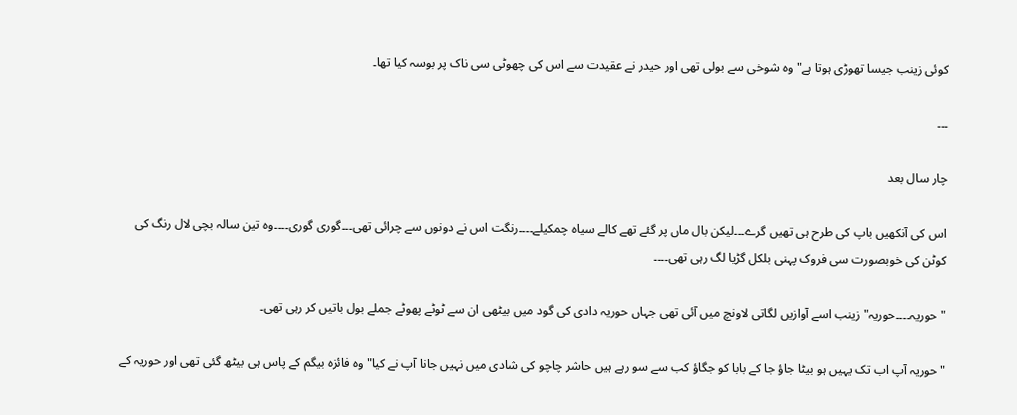کوئی زینب جیسا تھوڑی ہوتا ہے" وہ شوخی سے بولی تھی اور حیدر نے عقیدت سے اس کی چھوٹی سی ناک پر بوسہ کیا تھا۔

۔۔۔

چار سال بعد

اس کی آنکھیں باپ کی طرح ہی تھیں گرے۔۔۔لیکن بال ماں پر گئے تھے کالے سیاہ چمکیلے۔۔۔۔رنگت اس نے دونوں سے چرائی تھی۔۔۔گوری گوری۔۔۔۔وہ تین سالہ بچی لال رنگ کی کوٹن کی خوبصورت سی فروک پہنی بلکل گڑیا لگ رہی تھی۔۔۔۔

"حوریہ۔۔۔۔حوریہ" زینب اسے آوازیں لگاتی لاونچ میں آئی تھی جہاں حوریہ دادی کی گود میں بیٹھی ان سے ٹوٹے پھوٹے جملے بول باتیں کر رہی تھی۔

"حوریہ آپ اب تک یہیں ہو بیٹا جاؤ جا کے بابا کو جگاؤ کب سے سو رہے ہیں حاشر چاچو کی شادی میں نہیں جانا آپ نے کیا" وہ فائزہ بیگم کے پاس ہی بیٹھ گئی تھی اور حوریہ کے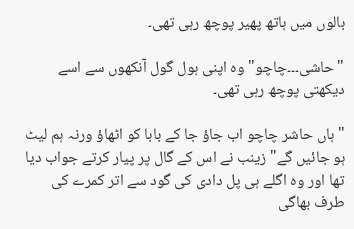بالوں میں ہاتھ پھیر پوچھ رہی تھی۔

"حاشی۔۔۔چاچو" وہ اپنی ہول گول آنکھوں سے اسے دیکھتی پوچھ رہی تھی۔

"ہاں حاشر چاچو اب جاؤ جا کے بابا کو اٹھاؤ ورنہ ہم لیٹ ہو جائیں گے" زینب نے اس کے گال پر پیار کرتے جواب دیا تھا اور وہ اگلے ہی پل دادی کی گود سے اتر کمرے کی طرف بھاگی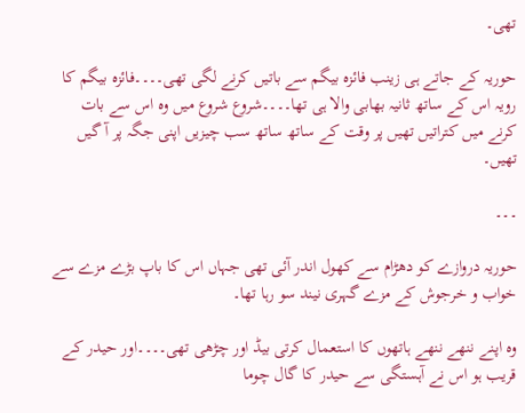تھی۔

حوریہ کے جاتے ہی زینب فائزہ بیگم سے باتیں کرنے لگی تھی۔۔۔۔فائزہ بیگم کا رویہ اس کے ساتھ ثانیہ بھابی والا ہی تھا۔۔۔۔شروع شروع میں وہ اس سے بات کرنے میں کتراتیں تھیں پر وقت کے ساتھ ساتھ سب چیزیں اپنی جگہ پر آ گیں تھیں۔

۔۔۔

حوریہ دروازے کو دھڑام سے کھول اندر آئی تھی جہاں اس کا باپ بڑے مزے سے خواب و خرجوش کے مزے گہری نیند سو رہا تھا۔

وہ اپنے ننھے ننھے ہاتھوں کا استعمال کرتی بیڈ اور چڑھی تھی۔۔۔۔اور حیدر کے قریب ہو اس نے آہستگی سے حیدر کا گال چوما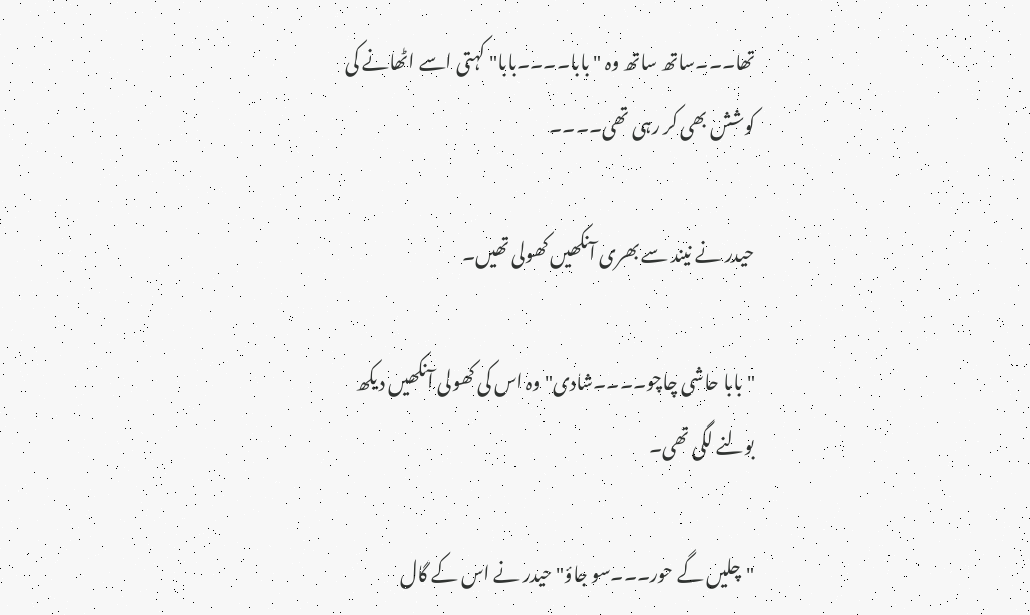تھا۔۔۔ساتھ ساتھ وہ "بابا۔۔۔۔بابا" کہتی اسے اٹھانے کی کوشش بھی کر رہی تھی۔۔۔۔

حیدر نے نیند سے بھری آنکھیں کھولی تھیں۔

"بابا حاشی چاچو۔۔۔۔شادی" وہ اس کی کھولی آنکھیں دیکھ بولنے لگی تھی۔

"چلیں گے حور۔۔۔سو جاؤ" حیدر نے اس کے گال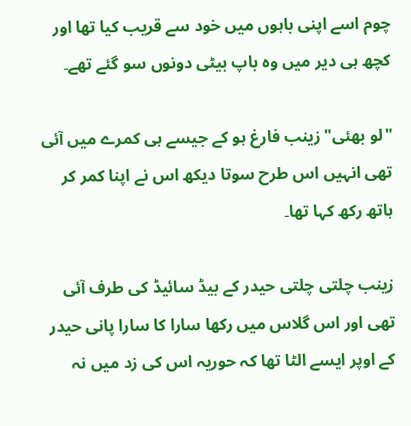چوم اسے اپنی باہوں میں خود سے قریب کیا تھا اور کچھ ہی دیر میں وہ باپ بیٹی دونوں سو گئے تھے۔

"لو بھئی" زینب فارغ ہو کے جیسے ہی کمرے میں آئی تھی انہیں اس طرح سوتا دیکھ اس نے اپنا کمر کر ہاتھ رکھ کہا تھا۔

زینب چلتی چلتی حیدر کے بیڈ سائیڈ کی طرف آئی تھی اور اس گلاس میں رکھا سارا کا سارا پانی حیدر کے اوپر ایسے الٹا تھا کہ حوریہ اس کی زد میں نہ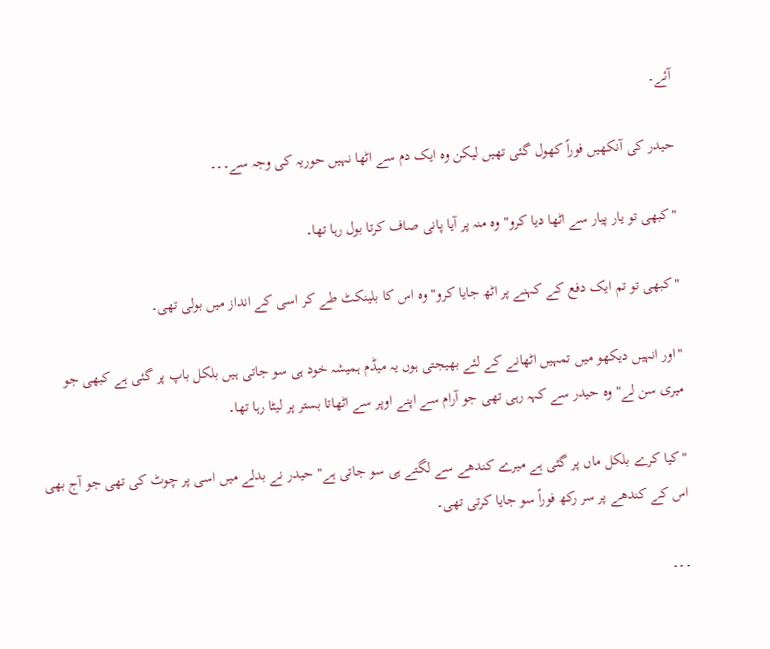آئے۔

حیدر کی آنکھیں فوراً کھول گئی تھیں لیکن وہ ایک دم سے اٹھا نہیں حوریہ کی وجہ سے۔۔۔

"کبھی تو یار پیار سے اٹھا دیا کرو" وہ منہ پر آیا پانی صاف کرتا بول رہا تھا۔

"کبھی تو تم ایک دفع کے کہنے پر اٹھ جایا کرو" وہ اس کا بلینکٹ طے کر اسی کے انداز میں بولی تھی۔

"اور انہیں دیکھو میں تمہیں اٹھانے کے لئے بھیجتی ہوں یہ میڈم ہمیشہ خود ہی سو جاتی ہیں بلکل باپ پر گئی ہے کبھی جو میری سن لے" وہ حیدر سے کہہ رہی تھی جو آرام سے اپنے اوپر سے اٹھاتا بستر پر لیٹا رہا تھا۔

"کیا کرے بلکل ماں پر گئی ہے میرے کندھے سے لگتے ہی سو جاتی ہے" حیدر نے بدلے میں اسی پر چوٹ کی تھی جو آج بھی اس کے کندھے پر سر رکھ فوراً سو جایا کرتی تھی۔

۔۔۔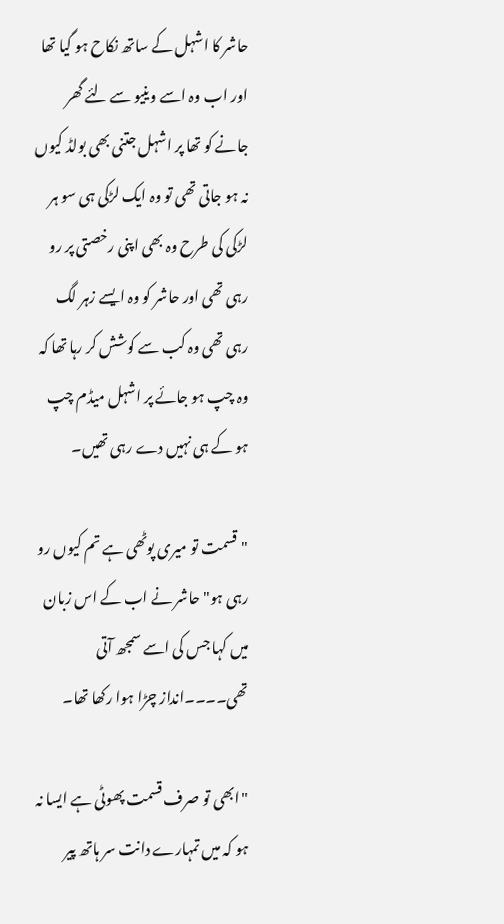حاشر کا اشہل کے ساتھ نکاح ہو گیا تھا اور اب وہ اسے وینیو سے لئے گھر جانے کو تھا پر اشہل جتنی بھی بولڈ کیوں نہ ہو جاتی تھی تو وہ ایک لڑکی ہی سو ہر لڑکی کی طرح وہ بھی اپنی رخصتی پر رو رہی تھی اور حاشر کو وہ ایسے زہر لگ رہی تھی وہ کب سے کوشش کر رہا تھا کہ وہ چپ ہو جائے پر اشہل میڈم چپ ہو کے ہی نہیں دے رہی تھیں۔

"قسمت تو میری پوٹھی ہے تم کیوں رو رہی ہو" حاشر نے اب کے اس زبان میں کہا جس کی اسے سمجھ آتی تھی۔۔۔۔انداز چڑا ہوا رکھا تھا۔

"ابھی تو صرف قسمت پھوٹی ہے ایسا نہ ہو کہ میں تمہارے دانت سر ہاتھ پیر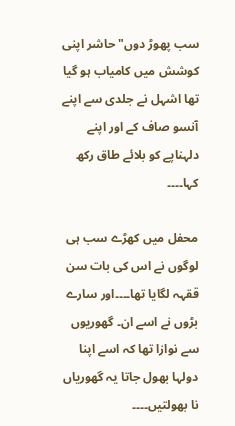سب پھوڑ دوں" حاشر اپنی کوشش میں کامیاب ہو گیا تھا اشہل نے جلدی سے اپنے آنسو صاف کے اور اپنے دلہناپے کو بلائے طاق رکھ کہا۔۔۔۔

محفل میں کھڑے سب ہی لوگوں نے اس کی بات سن ققہہ لگایا تھا۔۔۔۔اور سارے بڑوں نے اسے ان۔ گھوریوں سے نوازا تھا کہ اسے اپنا دولہا بھول جاتا یہ گھوریاں نا بھولتیں۔۔۔۔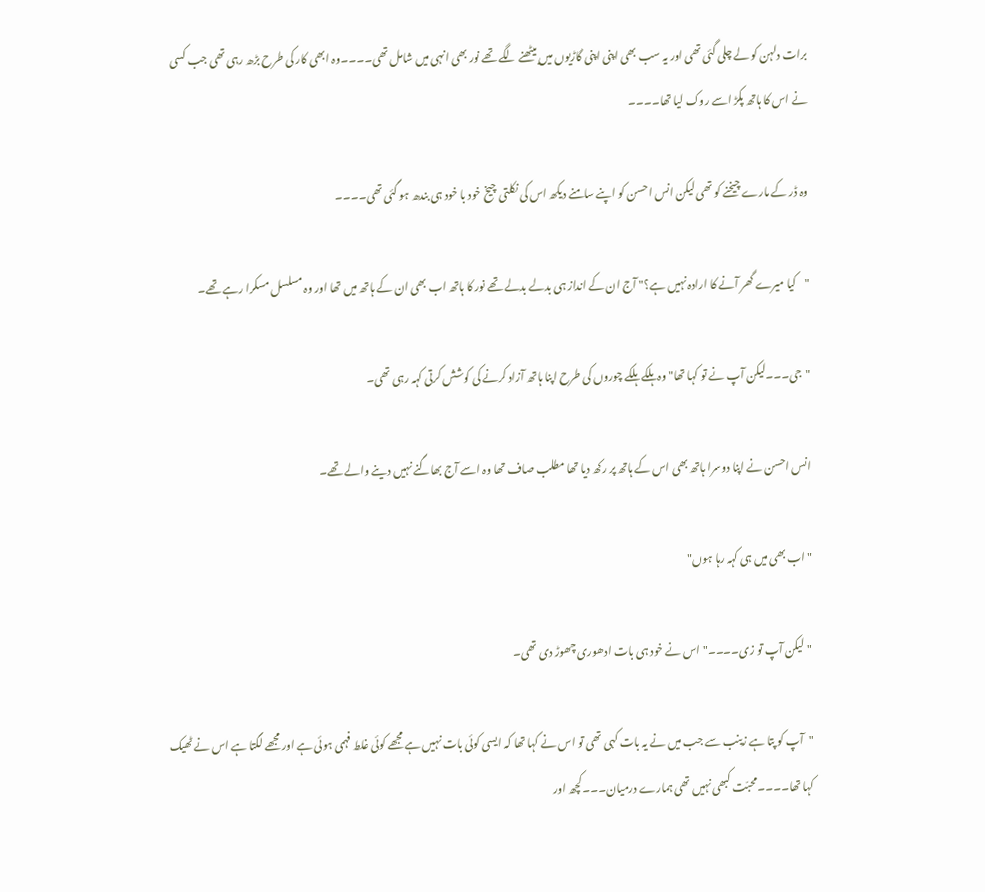برات دلہن کو لے چلی گئی تھی اور یہ سب بھی اپنی اپنی گاڑیوں میں بیٹھنے لگے تھے نور بھی انہی میں شامل تھی۔۔۔۔وہ ابھی کار کی طرح بڑھ رہی تھی جب کسی نے اس کا ہاتھ پکڑ اسے روک لیا تھا۔۔۔۔

وہ ڈر کے مارے چیخنے کو تھی لیکن انس احسن کو اپنے سامنے دیکھ اس کی نکلتی چیخ خود با خود ہی بندھ ہو گئی تھی۔۔۔۔

"کیا میرے گھر آنے کا ارادہ نہیں ہے؟" آج ان کے انداز ہی بدلے بدلے تھے نور کا ہاتھ اب بھی ان کے ہاتھ میں تھا اور وہ مسلسل مسکرا رہے تھے۔

"جی۔۔۔لیکن آپ نے تو کہا تھا" وہ ہلکے ہلکے چوروں کی طرح اپنا ہاتھ آزاد کرنے کی کوشش کرتی کہہ رہی تھی۔

انس احسن نے اپنا دوسرا ہاتھ بھی اس کے ہاتھ پر رکھ دیا تھا مطلب صاف تھا وہ اسے آج بھاگنے نہیں دینے والے تھے۔

"اب بھی میں ہی کہہ رہا ہوں"

"لیکن آپ تو زی۔۔۔۔" اس نے خود ہی بات ادھوری چھوڑ دی تھی۔

"آپ کو پتا ہے زینب سے جب میں نے یہ بات کہی تھی تو اس نے کہا تھا کہ ایسی کوئی بات نہیں ہے مجھے کوئی غلط فہمی ہوئی ہے اور مجھے لگتا ہے اس نے ٹھیک کہا تھا۔۔۔۔محبّت کبھی نہیں تھی ہمارے درمیان۔۔۔کچھ اور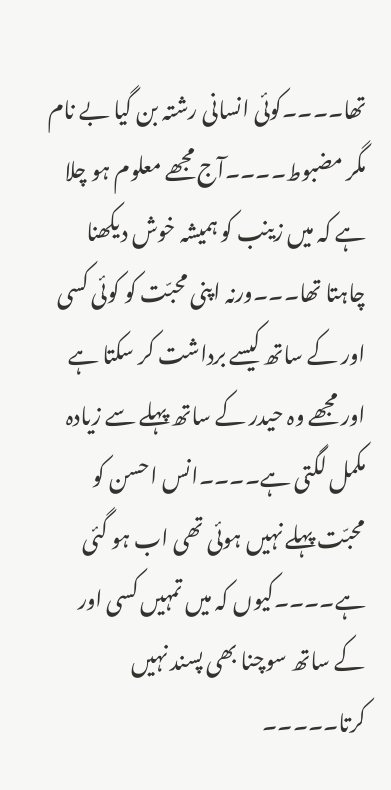تھا۔۔۔۔کوئی انسانی رشتہ بن گیا بے نام مگر مضبوط۔۔۔۔آج مجھے معلوم ہو چلا ہے کہ میں زینب کو ہمیشہ خوش دیکھنا چاہتا تھا۔۔۔ورنہ اپنی محبّت کو کوئی کسی اور کے ساتھ کیسے برداشت کر سکتا ہے اور مجھے وہ حیدر کے ساتھ پہلے سے زیادہ مکمل لگتی ہے۔۔۔۔انس احسن کو محبّت پہلے نہیں ہوئی تھی اب ہو گئی ہے۔۔۔۔کیوں کہ میں تمہیں کسی اور کے ساتھ سوچنا بھی پسند نہیں کرتا۔۔۔۔۔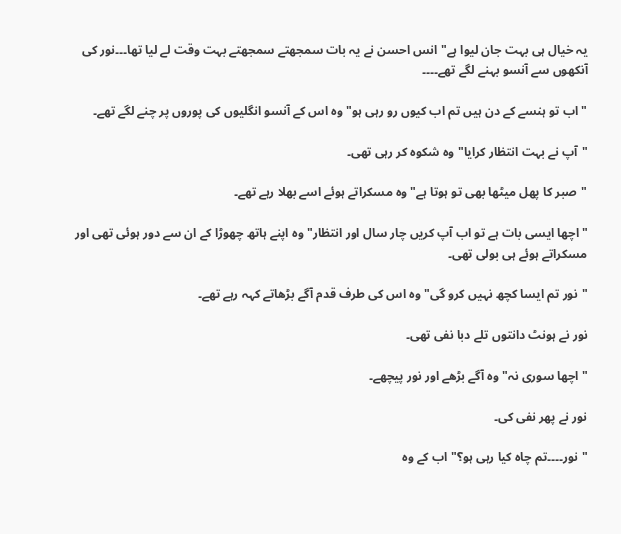یہ خیال ہی بہت جان لیوا ہے" انس احسن نے یہ بات سمجھتے سمجھتے بہت وقت لے لیا تھا۔۔۔نور کی آنکھوں سے آنسو بہنے لگے تھے۔۔۔۔

"اب تو ہنسے کے دن ہیں تم اب کیوں رو رہی ہو" وہ اس کے آنسو انگلیوں کی پوروں پر چنے لگے تھے۔

"آپ نے بہت انتظار کرایا" وہ شکوہ کر رہی تھی۔

"صبر کا پھل میٹھا بھی تو ہوتا ہے" وہ مسکراتے ہوئے اسے بھلا رہے تھے۔

"اچھا ایسی بات ہے تو اب آپ کریں چار سال اور انتظار" وہ اپنے ہاتھ چھوڑا کے ان سے دور ہوئی تھی اور مسکراتے ہوئے ہی بولی تھی۔

"نور تم ایسا کچھ نہیں کرو گی" وہ اس کی طرف قدم آگے بڑھاتے کہہ رہے تھے۔

نور نے ہونٹ دانتوں تلے دبا نفی تھی۔

"اچھا سوری نہ" وہ آگے بڑھے اور نور پیچھے۔

نور نے پھر نفی کی۔

"نور۔۔۔۔تم چاہ کیا رہی ہو؟" اب کے وہ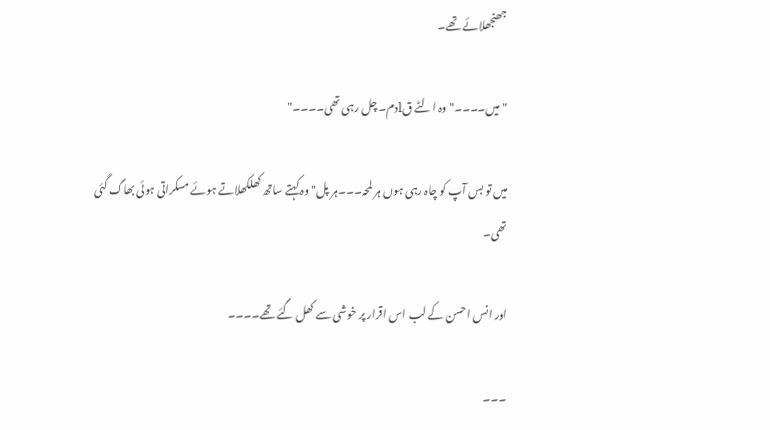جھنجھلائے تھے۔

"میں۔۔۔۔" وہ الٹے قlدم۔ چل رہی تھی۔۔۔۔"

میں تو بس آپ کو چاہ رہی ہوں ہر لمحہ۔۔۔ہر پل" وہ کہتے ساتھ کھلکھلاتے ہوئے مسکراتی ہوئی بھاگ گئی تھی۔

اور انس احسن کے لب اس اقرار پر خوشی سے کھل گئے تھے۔۔۔۔

۔۔۔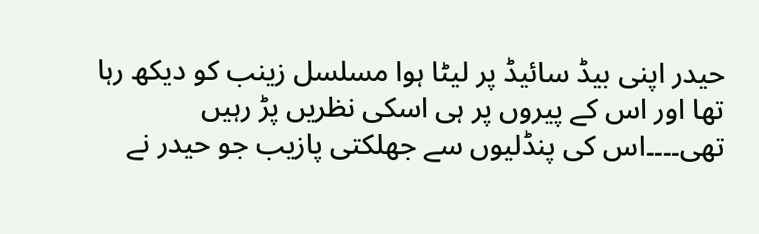حیدر اپنی بیڈ سائیڈ پر لیٹا ہوا مسلسل زینب کو دیکھ رہا تھا اور اس کے پیروں پر ہی اسکی نظریں پڑ رہیں تھی۔۔۔۔اس کی پنڈلیوں سے جھلکتی پازیب جو حیدر نے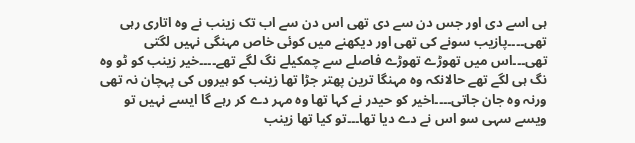ہی اسے دی اور جس دن سے دی تھی اس دن سے اب تک زینب نے وہ اتاری رہی تھی۔۔۔۔پازیب سونے کی تھی اور دیکھنے میں کوئی خاص مہنگی نہیں لگتی تھی۔۔۔اس میں تھوڑے تھوڑے فاصلے سے چمکیلے نگ لگے تھے۔۔۔۔خیر زینب کو ٹو وہ نگ ہی لگے تھے حالانکہ وہ مہنگا ترین پھتر جڑا تھا زینب کو ہیروں کی پہچان نہ تھی ورنہ وہ جان جاتی۔۔۔۔اخیر کو حیدر نے کہا تھا وہ مہر دے کر رہے گا ایسے نہیں تو ویسے سہی سو اس نے دے دیا تھا۔۔۔تو کیا تھا زینب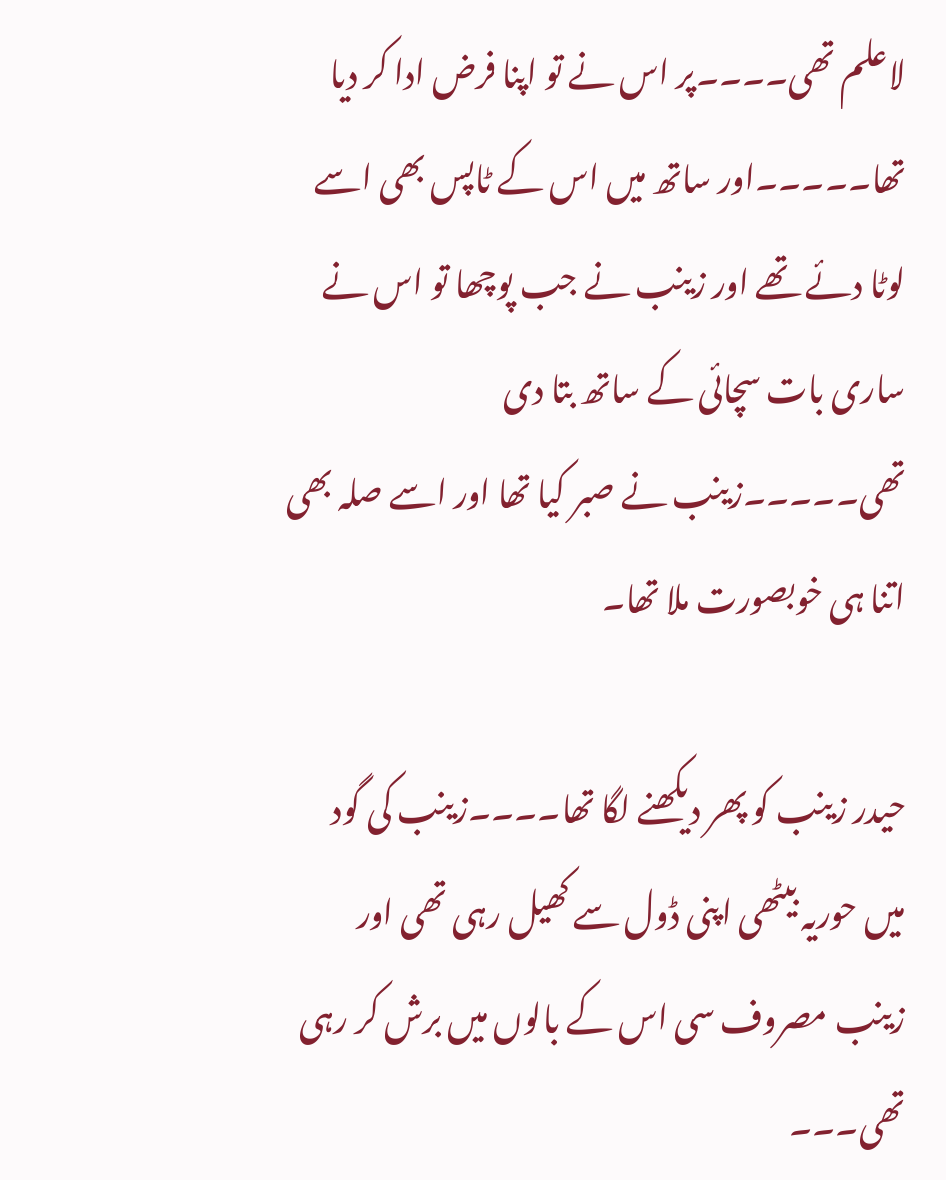لاعلم تھی۔۔۔۔پر اس نے تو اپنا فرض ادا کر دیا تھا۔۔۔۔۔اور ساتھ میں اس کے ٹاپس بھی اسے لوٹا دئے تھے اور زینب نے جب پوچھا تو اس نے ساری بات سچائی کے ساتھ بتا دی تھی۔۔۔۔۔زینب نے صبر کیا تھا اور اسے صلہ بھی اتنا ہی خوبصورت ملا تھا۔

حیدر زینب کو پھر دیکھنے لگا تھا۔۔۔۔زینب کی گود  میں حوریہ بیٹھی اپنی ڈول سے کھیل رہی تھی اور زینب مصروف سی اس کے بالوں میں برش کر رہی تھی۔۔۔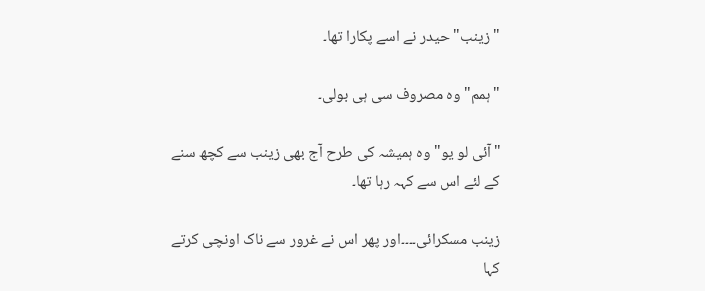"زینب" حیدر نے اسے پکارا تھا۔

"ہمم" وہ مصروف سی ہی بولی۔

"آئی لو یو" وہ ہمیشہ کی طرح آج بھی زینب سے کچھ سنے کے لئے اس سے کہہ رہا تھا۔

زینب مسکرائی۔۔۔۔اور پھر اس نے غرور سے ناک اونچی کرتے کہا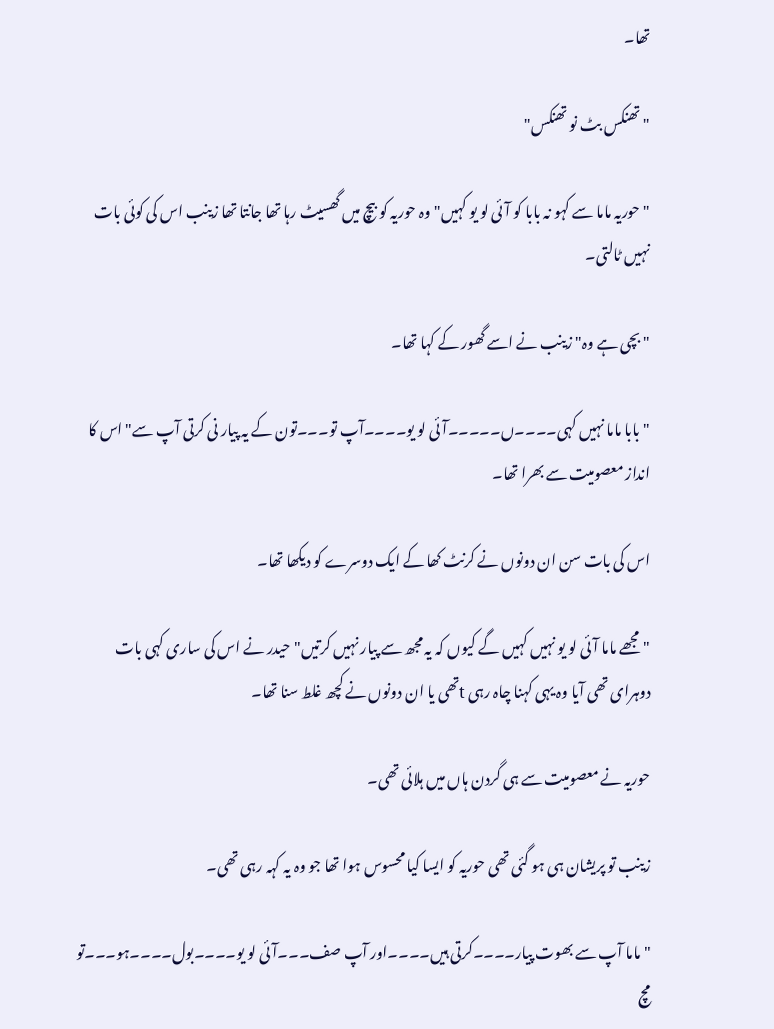تھا۔

"تھنکس بٹ نو تھنکس"

"حوریہ ماما سے کہو نہ بابا کو آئی لو یو کہیں" وہ حوریہ کو بیچ میں گھسیٹ رہا تھا جانتا تھا زینب اس کی کوئی بات نہیں ٹالتی۔

"بچی ہے وہ" زینب نے اسے گھور کے کہا تھا۔

"بابا ماما نہیں کہی۔۔۔۔ں۔۔۔۔۔آئی لو یو۔۔۔۔آپ تو۔۔۔تون کے یہ پیار نی کرتی آپ سے" اس کا انداز معصومیت سے بھرا تھا۔

اس کی بات سن ان دونوں نے کرنٹ کھا کے ایک دوسرے کو دیکھا تھا۔

"مجھے ماما آئی لو یو نہیں کہیں گے کیوں کہ یہ مجھ سے پیار نہیں کرتیں" حیدر نے اس کی ساری کہی بات دوہرای تھی آیا وہ یہی کہنا چاہ رہی tتھی یا ان دونوں نے کچھ غلط سنا تھا۔

حوریہ نے معصومیت سے ہی گردن ہاں میں ہلائی تھی۔

زینب تو پریشان ہی ہو گئی تھی حوریہ کو ایسا کیا محسوس ہوا تھا جو وہ یہ کہہ رہی تھی۔

"ماما آپ سے بھوت پیار۔۔۔۔کرتی ہیں۔۔۔۔اور آپ صف۔۔۔آئی لو یو۔۔۔۔بول۔۔۔۔ہو۔۔۔تو مچ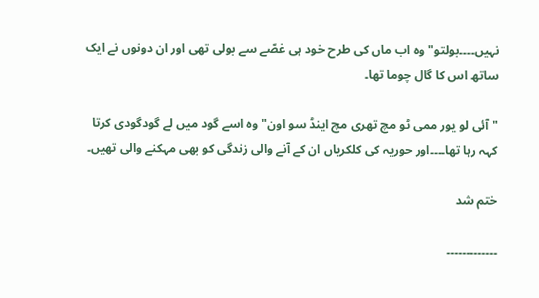نہیں۔۔۔۔بولتو" وہ اب ماں کی طرح خود ہی غصّے سے بولی تھی اور ان دونوں نے ایک ساتھ اس کا گال چوما تھا۔

"آئی لو یور ممی ٹو مچ تھری مچ اینڈ سو اون" وہ اسے گود میں لے گودگودی کرتا کہہ رہا تھا۔۔۔۔اور حوریہ کی کلکریاں ان کے آنے والی زندگی کو بھی مہکنے والی تھیں۔

ختم شد

۔۔۔۔۔۔۔۔۔۔۔۔۔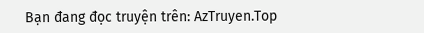Bạn đang đọc truyện trên: AzTruyen.Top